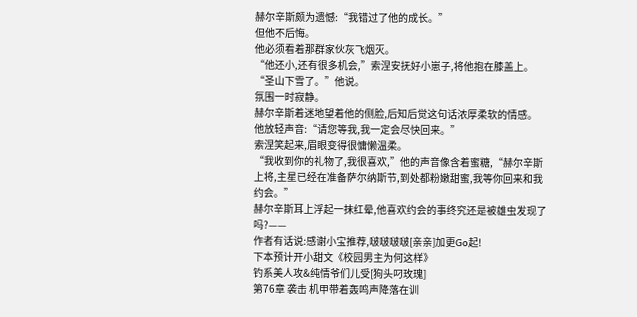赫尔辛斯颇为遗憾:“我错过了他的成长。”
但他不后悔。
他必须看着那群家伙灰飞烟灭。
“他还小,还有很多机会,”索涅安抚好小崽子,将他抱在膝盖上。
“圣山下雪了。”他说。
氛围一时寂静。
赫尔辛斯着迷地望着他的侧脸,后知后觉这句话浓厚柔软的情感。
他放轻声音:“请您等我,我一定会尽快回来。”
索涅笑起来,眉眼变得很慵懒温柔。
“我收到你的礼物了,我很喜欢,”他的声音像含着蜜糖,“赫尔辛斯上将,主星已经在准备萨尔纳斯节,到处都粉嫩甜蜜,我等你回来和我约会。”
赫尔辛斯耳上浮起一抹红晕,他喜欢约会的事终究还是被雄虫发现了吗?——
作者有话说:感谢小宝推荐,啵啵啵啵[亲亲]加更Go起!
下本预计开小甜文《校园男主为何这样》
钓系美人攻&纯情爷们儿受[狗头叼玫瑰]
第76章 袭击 机甲带着轰鸣声降落在训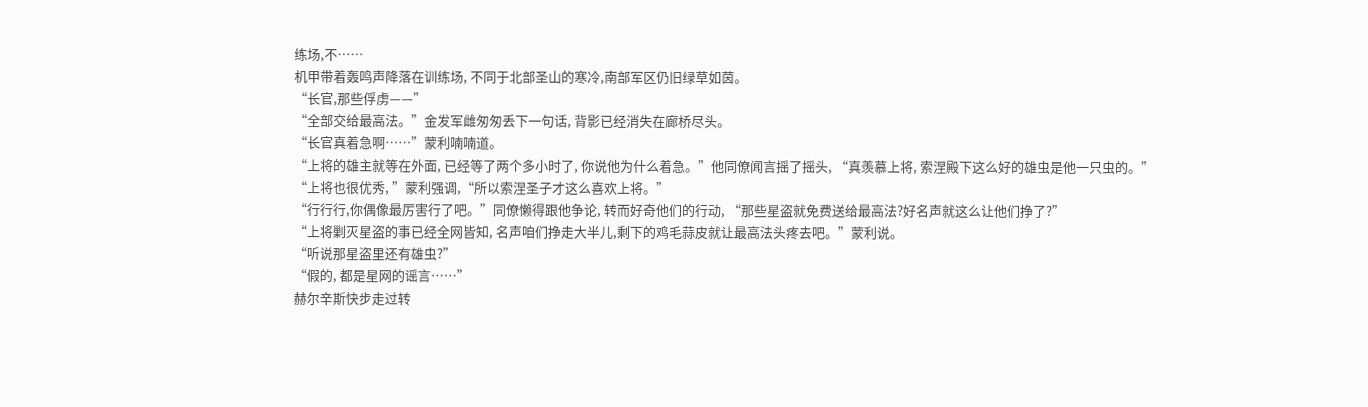练场,不……
机甲带着轰鸣声降落在训练场, 不同于北部圣山的寒冷,南部军区仍旧绿草如茵。
“长官,那些俘虏——”
“全部交给最高法。”金发军雌匆匆丢下一句话, 背影已经消失在廊桥尽头。
“长官真着急啊……”蒙利喃喃道。
“上将的雄主就等在外面, 已经等了两个多小时了, 你说他为什么着急。”他同僚闻言摇了摇头, “真羡慕上将, 索涅殿下这么好的雄虫是他一只虫的。”
“上将也很优秀, ”蒙利强调,“所以索涅圣子才这么喜欢上将。”
“行行行,你偶像最厉害行了吧。”同僚懒得跟他争论, 转而好奇他们的行动, “那些星盗就免费送给最高法?好名声就这么让他们挣了?”
“上将剿灭星盗的事已经全网皆知, 名声咱们挣走大半儿,剩下的鸡毛蒜皮就让最高法头疼去吧。”蒙利说。
“听说那星盗里还有雄虫?”
“假的, 都是星网的谣言……”
赫尔辛斯快步走过转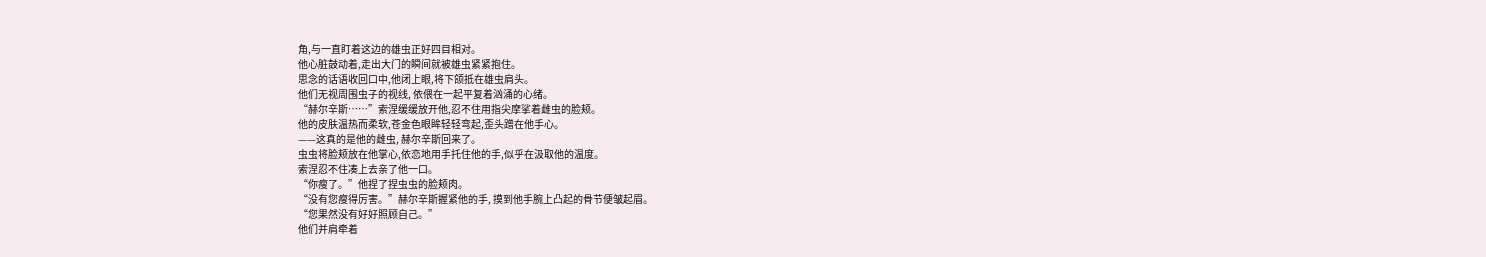角,与一直盯着这边的雄虫正好四目相对。
他心脏鼓动着,走出大门的瞬间就被雄虫紧紧抱住。
思念的话语收回口中,他闭上眼,将下颌抵在雄虫肩头。
他们无视周围虫子的视线, 依偎在一起平复着汹涌的心绪。
“赫尔辛斯……”索涅缓缓放开他,忍不住用指尖摩挲着雌虫的脸颊。
他的皮肤温热而柔软,苍金色眼眸轻轻弯起,歪头蹭在他手心。
——这真的是他的雌虫, 赫尔辛斯回来了。
虫虫将脸颊放在他掌心,依恋地用手托住他的手,似乎在汲取他的温度。
索涅忍不住凑上去亲了他一口。
“你瘦了。”他捏了捏虫虫的脸颊肉。
“没有您瘦得厉害。”赫尔辛斯握紧他的手, 摸到他手腕上凸起的骨节便皱起眉。
“您果然没有好好照顾自己。”
他们并肩牵着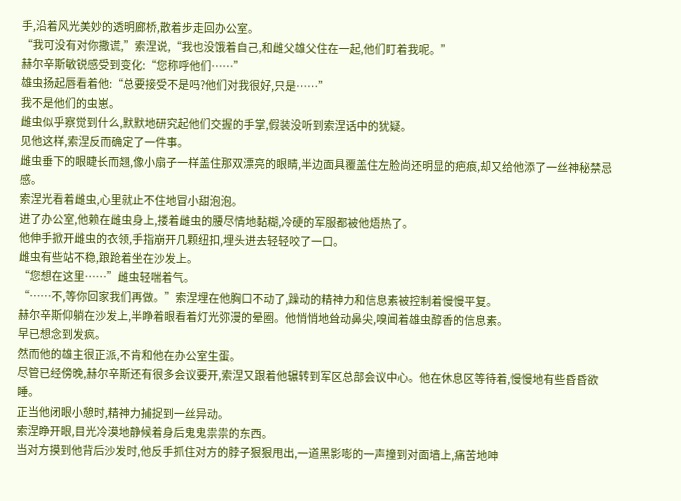手,沿着风光美妙的透明廊桥,散着步走回办公室。
“我可没有对你撒谎,”索涅说,“我也没饿着自己,和雌父雄父住在一起,他们盯着我呢。”
赫尔辛斯敏锐感受到变化:“您称呼他们……”
雄虫扬起唇看着他:“总要接受不是吗?他们对我很好,只是……”
我不是他们的虫崽。
雌虫似乎察觉到什么,默默地研究起他们交握的手掌,假装没听到索涅话中的犹疑。
见他这样,索涅反而确定了一件事。
雌虫垂下的眼睫长而翘,像小扇子一样盖住那双漂亮的眼睛,半边面具覆盖住左脸尚还明显的疤痕,却又给他添了一丝神秘禁忌感。
索涅光看着雌虫,心里就止不住地冒小甜泡泡。
进了办公室,他赖在雌虫身上,搂着雌虫的腰尽情地黏糊,冷硬的军服都被他焐热了。
他伸手掀开雌虫的衣领,手指崩开几颗纽扣,埋头进去轻轻咬了一口。
雌虫有些站不稳,踉跄着坐在沙发上。
“您想在这里……”雌虫轻喘着气。
“……不,等你回家我们再做。”索涅埋在他胸口不动了,躁动的精神力和信息素被控制着慢慢平复。
赫尔辛斯仰躺在沙发上,半睁着眼看着灯光弥漫的晕圈。他悄悄地耸动鼻尖,嗅闻着雄虫醇香的信息素。
早已想念到发疯。
然而他的雄主很正派,不肯和他在办公室生蛋。
尽管已经傍晚,赫尔辛斯还有很多会议要开,索涅又跟着他辗转到军区总部会议中心。他在休息区等待着,慢慢地有些昏昏欲睡。
正当他闭眼小憩时,精神力捕捉到一丝异动。
索涅睁开眼,目光冷漠地静候着身后鬼鬼祟祟的东西。
当对方摸到他背后沙发时,他反手抓住对方的脖子狠狠甩出,一道黑影嘭的一声撞到对面墙上,痛苦地呻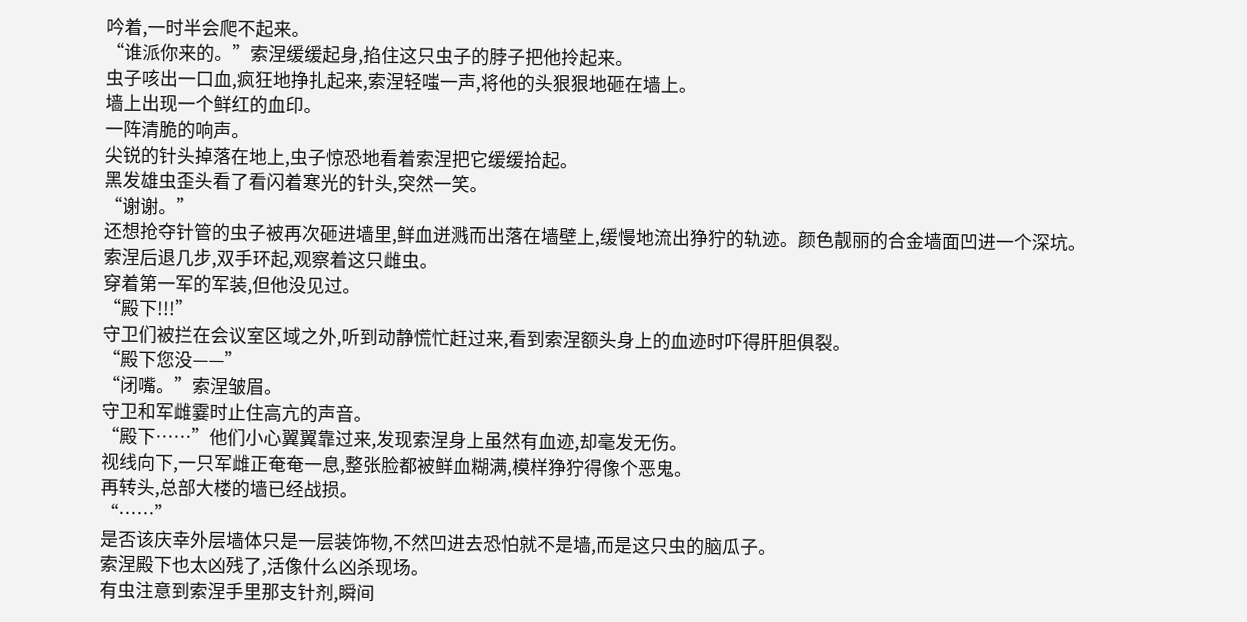吟着,一时半会爬不起来。
“谁派你来的。”索涅缓缓起身,掐住这只虫子的脖子把他拎起来。
虫子咳出一口血,疯狂地挣扎起来,索涅轻嗤一声,将他的头狠狠地砸在墙上。
墙上出现一个鲜红的血印。
一阵清脆的响声。
尖锐的针头掉落在地上,虫子惊恐地看着索涅把它缓缓拾起。
黑发雄虫歪头看了看闪着寒光的针头,突然一笑。
“谢谢。”
还想抢夺针管的虫子被再次砸进墙里,鲜血迸溅而出落在墙壁上,缓慢地流出狰狞的轨迹。颜色靓丽的合金墙面凹进一个深坑。
索涅后退几步,双手环起,观察着这只雌虫。
穿着第一军的军装,但他没见过。
“殿下!!!”
守卫们被拦在会议室区域之外,听到动静慌忙赶过来,看到索涅额头身上的血迹时吓得肝胆俱裂。
“殿下您没——”
“闭嘴。”索涅皱眉。
守卫和军雌霎时止住高亢的声音。
“殿下……”他们小心翼翼靠过来,发现索涅身上虽然有血迹,却毫发无伤。
视线向下,一只军雌正奄奄一息,整张脸都被鲜血糊满,模样狰狞得像个恶鬼。
再转头,总部大楼的墙已经战损。
“……”
是否该庆幸外层墙体只是一层装饰物,不然凹进去恐怕就不是墙,而是这只虫的脑瓜子。
索涅殿下也太凶残了,活像什么凶杀现场。
有虫注意到索涅手里那支针剂,瞬间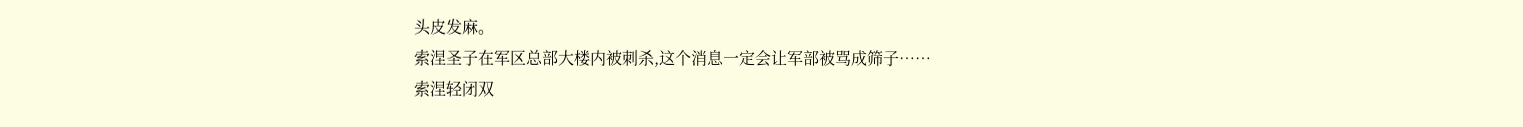头皮发麻。
索涅圣子在军区总部大楼内被刺杀,这个消息一定会让军部被骂成筛子……
索涅轻闭双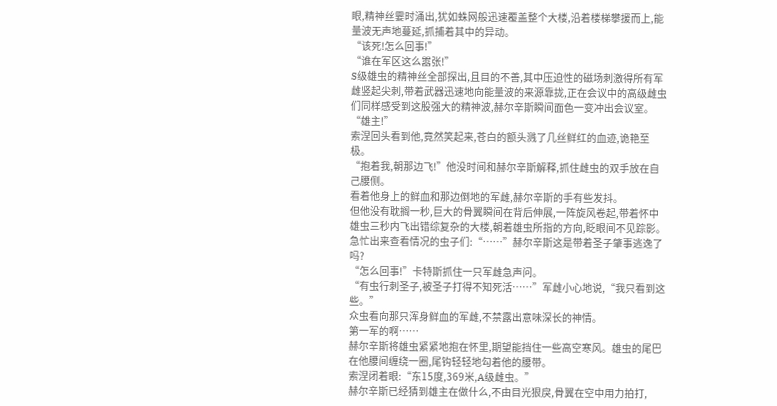眼,精神丝霎时涌出,犹如蛛网般迅速覆盖整个大楼,沿着楼梯攀援而上,能量波无声地蔓延,抓捕着其中的异动。
“该死!怎么回事!”
“谁在军区这么嚣张!”
S级雄虫的精神丝全部探出,且目的不善,其中压迫性的磁场刺激得所有军雌竖起尖刺,带着武器迅速地向能量波的来源靠拢,正在会议中的高级雌虫们同样感受到这股强大的精神波,赫尔辛斯瞬间面色一变冲出会议室。
“雄主!”
索涅回头看到他,竟然笑起来,苍白的额头溅了几丝鲜红的血迹,诡艳至极。
“抱着我,朝那边飞!”他没时间和赫尔辛斯解释,抓住雌虫的双手放在自己腰侧。
看着他身上的鲜血和那边倒地的军雌,赫尔辛斯的手有些发抖。
但他没有耽搁一秒,巨大的骨翼瞬间在背后伸展,一阵旋风卷起,带着怀中雄虫三秒内飞出错综复杂的大楼,朝着雄虫所指的方向,眨眼间不见踪影。
急忙出来查看情况的虫子们:“……”赫尔辛斯这是带着圣子肇事逃逸了吗?
“怎么回事!”卡特斯抓住一只军雌急声问。
“有虫行刺圣子,被圣子打得不知死活……”军雌小心地说,“我只看到这些。”
众虫看向那只浑身鲜血的军雌,不禁露出意味深长的神情。
第一军的啊……
赫尔辛斯将雄虫紧紧地抱在怀里,期望能挡住一些高空寒风。雄虫的尾巴在他腰间缠绕一圈,尾钩轻轻地勾着他的腰带。
索涅闭着眼:“东15度,369米,A级雌虫。”
赫尔辛斯已经猜到雄主在做什么,不由目光狠戾,骨翼在空中用力拍打,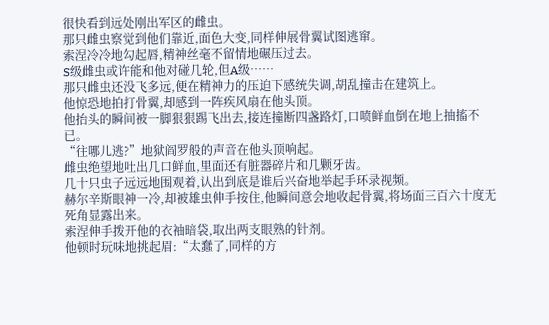很快看到远处刚出军区的雌虫。
那只雌虫察觉到他们靠近,面色大变,同样伸展骨翼试图逃窜。
索涅冷冷地勾起唇,精神丝毫不留情地碾压过去。
S级雌虫或许能和他对碰几轮,但A级……
那只雌虫还没飞多远,便在精神力的压迫下感统失调,胡乱撞击在建筑上。
他惊恐地拍打骨翼,却感到一阵疾风扇在他头顶。
他抬头的瞬间被一脚狠狠踢飞出去,接连撞断四盏路灯,口喷鲜血倒在地上抽搐不已。
“往哪儿逃?”地狱阎罗般的声音在他头顶响起。
雌虫绝望地吐出几口鲜血,里面还有脏器碎片和几颗牙齿。
几十只虫子远远地围观着,认出到底是谁后兴奋地举起手环录视频。
赫尔辛斯眼神一冷,却被雄虫伸手按住,他瞬间意会地收起骨翼,将场面三百六十度无死角显露出来。
索涅伸手拨开他的衣袖暗袋,取出两支眼熟的针剂。
他顿时玩味地挑起眉:“太蠢了,同样的方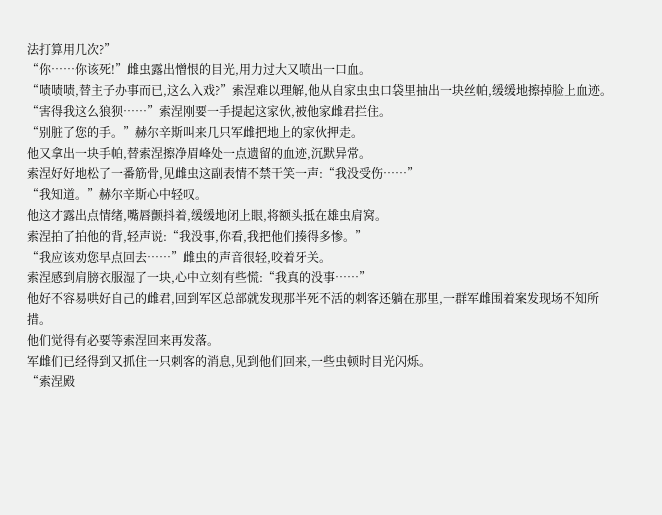法打算用几次?”
“你……你该死!”雌虫露出憎恨的目光,用力过大又喷出一口血。
“啧啧啧,替主子办事而已,这么入戏?”索涅难以理解,他从自家虫虫口袋里抽出一块丝帕,缓缓地擦掉脸上血迹。
“害得我这么狼狈……”索涅刚要一手提起这家伙,被他家雌君拦住。
“别脏了您的手。”赫尔辛斯叫来几只军雌把地上的家伙押走。
他又拿出一块手帕,替索涅擦净眉峰处一点遗留的血迹,沉默异常。
索涅好好地松了一番筋骨,见雌虫这副表情不禁干笑一声:“我没受伤……”
“我知道。”赫尔辛斯心中轻叹。
他这才露出点情绪,嘴唇颤抖着,缓缓地闭上眼,将额头抵在雄虫肩窝。
索涅拍了拍他的背,轻声说:“我没事,你看,我把他们揍得多惨。”
“我应该劝您早点回去……”雌虫的声音很轻,咬着牙关。
索涅感到肩膀衣服湿了一块,心中立刻有些慌:“我真的没事……”
他好不容易哄好自己的雌君,回到军区总部就发现那半死不活的刺客还躺在那里,一群军雌围着案发现场不知所措。
他们觉得有必要等索涅回来再发落。
军雌们已经得到又抓住一只刺客的消息,见到他们回来,一些虫顿时目光闪烁。
“索涅殿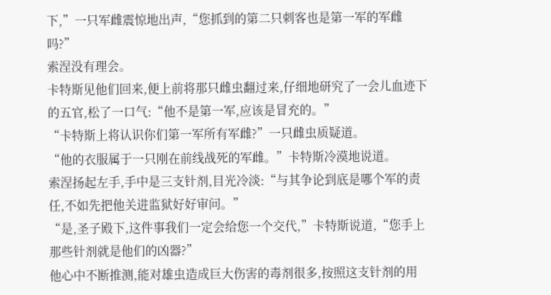下,”一只军雌震惊地出声,“您抓到的第二只刺客也是第一军的军雌吗?”
索涅没有理会。
卡特斯见他们回来,便上前将那只雌虫翻过来,仔细地研究了一会儿血迹下的五官,松了一口气:“他不是第一军,应该是冒充的。”
“卡特斯上将认识你们第一军所有军雌?”一只雌虫质疑道。
“他的衣服属于一只刚在前线战死的军雌。”卡特斯冷漠地说道。
索涅扬起左手,手中是三支针剂,目光冷淡:“与其争论到底是哪个军的责任,不如先把他关进监狱好好审问。”
“是,圣子殿下,这件事我们一定会给您一个交代,”卡特斯说道,“您手上那些针剂就是他们的凶器?”
他心中不断推测,能对雄虫造成巨大伤害的毒剂很多,按照这支针剂的用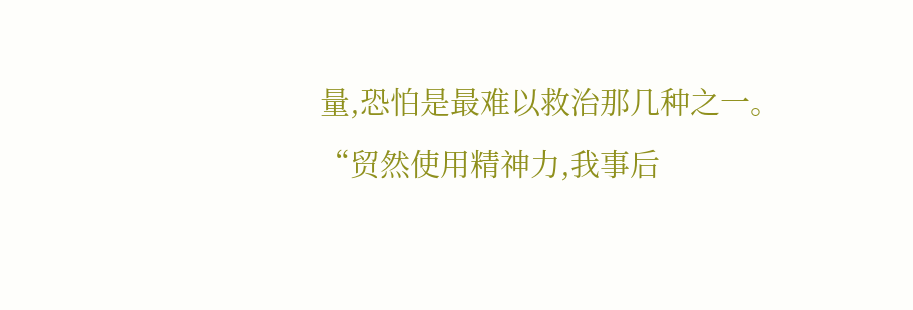量,恐怕是最难以救治那几种之一。
“贸然使用精神力,我事后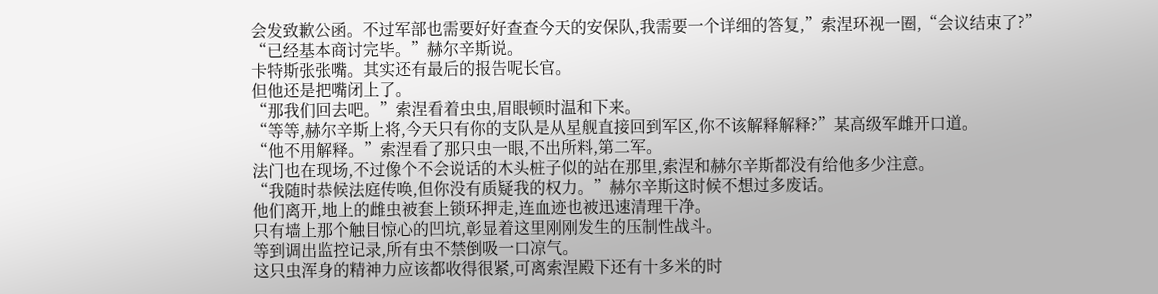会发致歉公函。不过军部也需要好好查查今天的安保队,我需要一个详细的答复,”索涅环视一圈,“会议结束了?”
“已经基本商讨完毕。”赫尔辛斯说。
卡特斯张张嘴。其实还有最后的报告呢长官。
但他还是把嘴闭上了。
“那我们回去吧。”索涅看着虫虫,眉眼顿时温和下来。
“等等,赫尔辛斯上将,今天只有你的支队是从星舰直接回到军区,你不该解释解释?”某高级军雌开口道。
“他不用解释。”索涅看了那只虫一眼,不出所料,第二军。
法门也在现场,不过像个不会说话的木头桩子似的站在那里,索涅和赫尔辛斯都没有给他多少注意。
“我随时恭候法庭传唤,但你没有质疑我的权力。”赫尔辛斯这时候不想过多废话。
他们离开,地上的雌虫被套上锁环押走,连血迹也被迅速清理干净。
只有墙上那个触目惊心的凹坑,彰显着这里刚刚发生的压制性战斗。
等到调出监控记录,所有虫不禁倒吸一口凉气。
这只虫浑身的精神力应该都收得很紧,可离索涅殿下还有十多米的时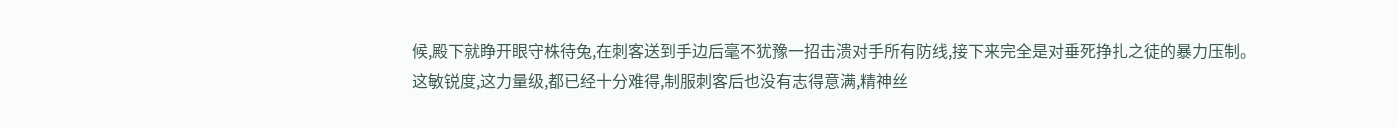候,殿下就睁开眼守株待兔,在刺客送到手边后毫不犹豫一招击溃对手所有防线,接下来完全是对垂死挣扎之徒的暴力压制。
这敏锐度,这力量级,都已经十分难得,制服刺客后也没有志得意满,精神丝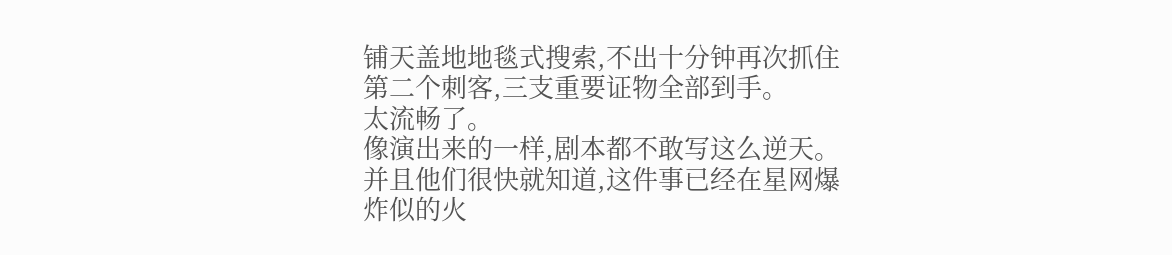铺天盖地地毯式搜索,不出十分钟再次抓住第二个刺客,三支重要证物全部到手。
太流畅了。
像演出来的一样,剧本都不敢写这么逆天。
并且他们很快就知道,这件事已经在星网爆炸似的火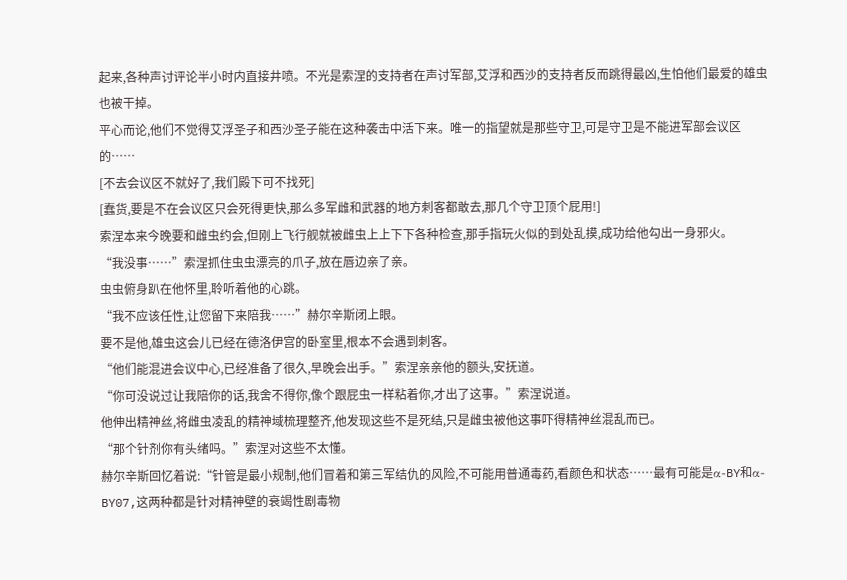起来,各种声讨评论半小时内直接井喷。不光是索涅的支持者在声讨军部,艾浮和西沙的支持者反而跳得最凶,生怕他们最爱的雄虫也被干掉。
平心而论,他们不觉得艾浮圣子和西沙圣子能在这种袭击中活下来。唯一的指望就是那些守卫,可是守卫是不能进军部会议区的……
[不去会议区不就好了,我们殿下可不找死]
[蠢货,要是不在会议区只会死得更快,那么多军雌和武器的地方刺客都敢去,那几个守卫顶个屁用!]
索涅本来今晚要和雌虫约会,但刚上飞行舰就被雌虫上上下下各种检查,那手指玩火似的到处乱摸,成功给他勾出一身邪火。
“我没事……”索涅抓住虫虫漂亮的爪子,放在唇边亲了亲。
虫虫俯身趴在他怀里,聆听着他的心跳。
“我不应该任性,让您留下来陪我……”赫尔辛斯闭上眼。
要不是他,雄虫这会儿已经在德洛伊宫的卧室里,根本不会遇到刺客。
“他们能混进会议中心,已经准备了很久,早晚会出手。”索涅亲亲他的额头,安抚道。
“你可没说过让我陪你的话,我舍不得你,像个跟屁虫一样粘着你,才出了这事。”索涅说道。
他伸出精神丝,将雌虫凌乱的精神域梳理整齐,他发现这些不是死结,只是雌虫被他这事吓得精神丝混乱而已。
“那个针剂你有头绪吗。”索涅对这些不太懂。
赫尔辛斯回忆着说:“针管是最小规制,他们冒着和第三军结仇的风险,不可能用普通毒药,看颜色和状态……最有可能是α-BY和α-BY07,这两种都是针对精神壁的衰竭性剧毒物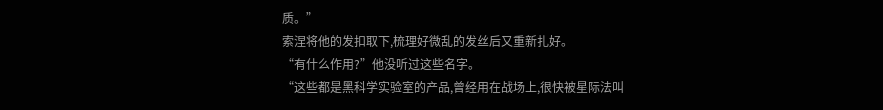质。”
索涅将他的发扣取下,梳理好微乱的发丝后又重新扎好。
“有什么作用?”他没听过这些名字。
“这些都是黑科学实验室的产品,曾经用在战场上,很快被星际法叫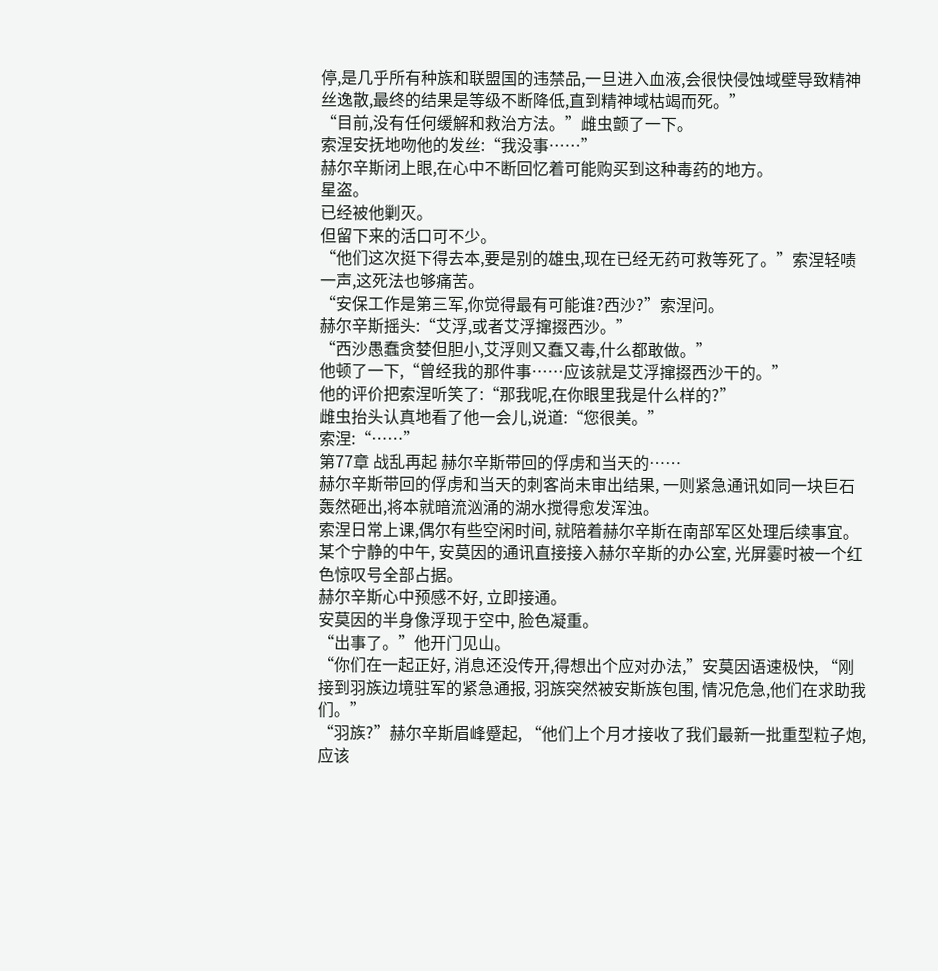停,是几乎所有种族和联盟国的违禁品,一旦进入血液,会很快侵蚀域壁导致精神丝逸散,最终的结果是等级不断降低,直到精神域枯竭而死。”
“目前,没有任何缓解和救治方法。”雌虫颤了一下。
索涅安抚地吻他的发丝:“我没事……”
赫尔辛斯闭上眼,在心中不断回忆着可能购买到这种毒药的地方。
星盗。
已经被他剿灭。
但留下来的活口可不少。
“他们这次挺下得去本,要是别的雄虫,现在已经无药可救等死了。”索涅轻啧一声,这死法也够痛苦。
“安保工作是第三军,你觉得最有可能谁?西沙?”索涅问。
赫尔辛斯摇头:“艾浮,或者艾浮撺掇西沙。”
“西沙愚蠢贪婪但胆小,艾浮则又蠢又毒,什么都敢做。”
他顿了一下,“曾经我的那件事……应该就是艾浮撺掇西沙干的。”
他的评价把索涅听笑了:“那我呢,在你眼里我是什么样的?”
雌虫抬头认真地看了他一会儿,说道:“您很美。”
索涅:“……”
第77章 战乱再起 赫尔辛斯带回的俘虏和当天的……
赫尔辛斯带回的俘虏和当天的刺客尚未审出结果, 一则紧急通讯如同一块巨石轰然砸出,将本就暗流汹涌的湖水搅得愈发浑浊。
索涅日常上课,偶尔有些空闲时间, 就陪着赫尔辛斯在南部军区处理后续事宜。
某个宁静的中午, 安莫因的通讯直接接入赫尔辛斯的办公室, 光屏霎时被一个红色惊叹号全部占据。
赫尔辛斯心中预感不好, 立即接通。
安莫因的半身像浮现于空中, 脸色凝重。
“出事了。”他开门见山。
“你们在一起正好, 消息还没传开,得想出个应对办法,”安莫因语速极快, “刚接到羽族边境驻军的紧急通报, 羽族突然被安斯族包围, 情况危急,他们在求助我们。”
“羽族?”赫尔辛斯眉峰蹙起, “他们上个月才接收了我们最新一批重型粒子炮,应该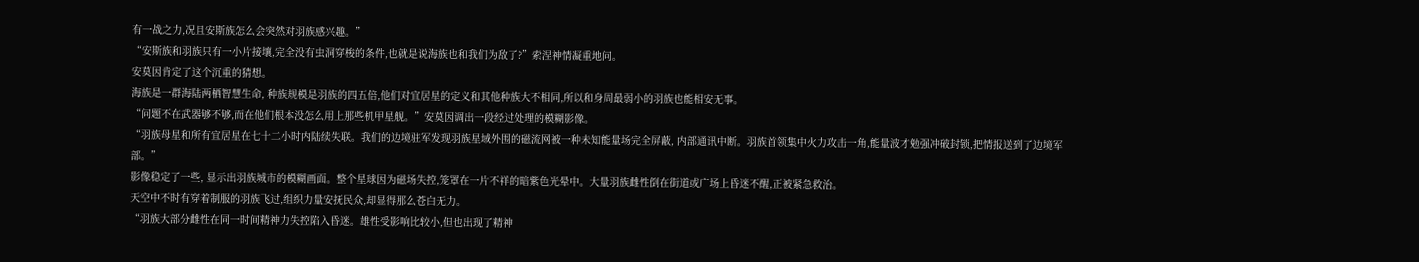有一战之力,况且安斯族怎么会突然对羽族感兴趣。”
“安斯族和羽族只有一小片接壤,完全没有虫洞穿梭的条件,也就是说海族也和我们为敌了?”索涅神情凝重地问。
安莫因肯定了这个沉重的猜想。
海族是一群海陆两栖智慧生命, 种族规模是羽族的四五倍,他们对宜居星的定义和其他种族大不相同,所以和身周最弱小的羽族也能相安无事。
“问题不在武器够不够,而在他们根本没怎么用上那些机甲星舰。”安莫因调出一段经过处理的模糊影像。
“羽族母星和所有宜居星在七十二小时内陆续失联。我们的边境驻军发现羽族星域外围的磁流网被一种未知能量场完全屏蔽, 内部通讯中断。羽族首领集中火力攻击一角,能量波才勉强冲破封锁,把情报送到了边境军部。”
影像稳定了一些, 显示出羽族城市的模糊画面。整个星球因为磁场失控,笼罩在一片不祥的暗紫色光晕中。大量羽族雌性倒在街道或广场上昏迷不醒,正被紧急救治。
天空中不时有穿着制服的羽族飞过,组织力量安抚民众,却显得那么苍白无力。
“羽族大部分雌性在同一时间精神力失控陷入昏迷。雄性受影响比较小,但也出现了精神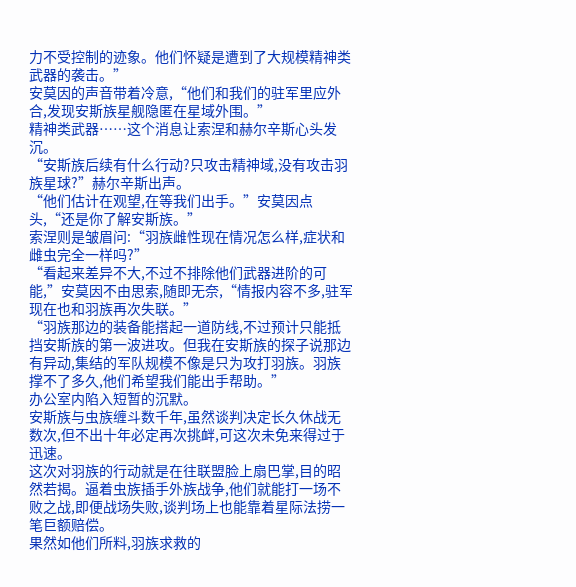力不受控制的迹象。他们怀疑是遭到了大规模精神类武器的袭击。”
安莫因的声音带着冷意,“他们和我们的驻军里应外合,发现安斯族星舰隐匿在星域外围。”
精神类武器……这个消息让索涅和赫尔辛斯心头发沉。
“安斯族后续有什么行动?只攻击精神域,没有攻击羽族星球?”赫尔辛斯出声。
“他们估计在观望,在等我们出手。”安莫因点头,“还是你了解安斯族。”
索涅则是皱眉问:“羽族雌性现在情况怎么样,症状和雌虫完全一样吗?”
“看起来差异不大,不过不排除他们武器进阶的可能,”安莫因不由思索,随即无奈,“情报内容不多,驻军现在也和羽族再次失联。”
“羽族那边的装备能搭起一道防线,不过预计只能抵挡安斯族的第一波进攻。但我在安斯族的探子说那边有异动,集结的军队规模不像是只为攻打羽族。羽族撑不了多久,他们希望我们能出手帮助。”
办公室内陷入短暂的沉默。
安斯族与虫族缠斗数千年,虽然谈判决定长久休战无数次,但不出十年必定再次挑衅,可这次未免来得过于迅速。
这次对羽族的行动就是在往联盟脸上扇巴掌,目的昭然若揭。逼着虫族插手外族战争,他们就能打一场不败之战,即便战场失败,谈判场上也能靠着星际法捞一笔巨额赔偿。
果然如他们所料,羽族求救的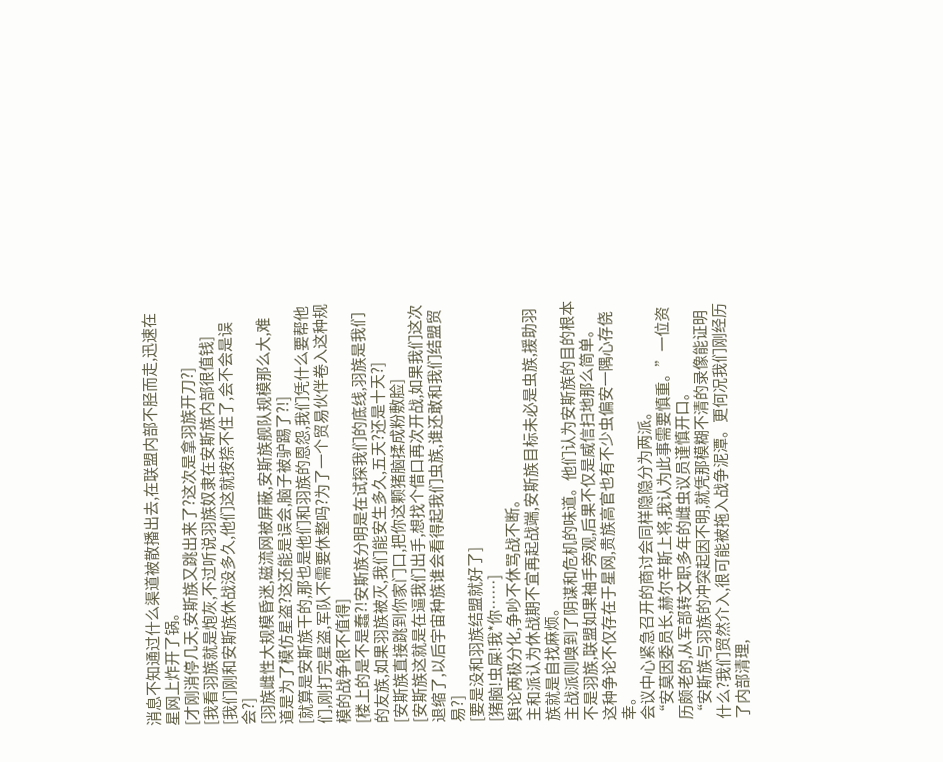消息不知通过什么渠道被散播出去,在联盟内部不胫而走,迅速在星网上炸开了锅。
[才刚消停几天,安斯族又跳出来了?这次是拿羽族开刀?]
[我看羽族就是炮灰,不过听说羽族奴隶在安斯族内部很值钱]
[我们刚和安斯族休战没多久,他们这就按捺不住了,会不会是误会?]
[羽族雌性大规模昏迷,磁流网被屏蔽,安斯族舰队规模那么大,难道是为了模仿星盗?这还能是误会,脑子被驴踢了?!]
[就算是安斯族干的,那也是他们和羽族的恩怨,我们凭什么要帮他们,刚打完星盗,军队不需要休整吗?为了一个贸易伙伴卷入这种规模的战争很不值得]
[楼上的是不是蠢?!安斯族分明是在试探我们的底线,羽族是我们的友族,如果羽族被灭,我们能安生多久,五天?还是十天?]
[安斯族直接跳到你家门口,把你这颗猪脑揉成粉敷脸]
[安斯族这就是在逼我们出手,想找个借口再次开战,如果我们这次退缩了,以后宇宙种族谁会看得起我们虫族,谁还敢和我们结盟贸易?]
[要是没和羽族结盟就好了]
[猪脑!虫屎!我*你……]
舆论两极分化,争吵不休骂战不断。
主和派认为休战期不宜再起战端,安斯族目标未必是虫族,援助羽族就是自找麻烦。
主战派则嗅到了阴谋和危机的味道。他们认为安斯族的目的根本不是羽族,联盟如果袖手旁观,后果不仅是威信扫地那么简单。
这种争论不仅存在于星网,贵族高官也有不少虫偏安一隅心存侥幸。
会议中心紧急召开的商讨会同样隐隐分为两派。
“安莫因委员长,赫尔辛斯上将,我认为此事需要慎重。”一位资历颇老的,从军部转文职多年的雌虫议员谨慎开口。
“安斯族与羽族的冲突起因不明,就凭那模糊不清的录像能证明什么?我们贸然介入,很可能被拖入战争泥潭。更何况我们刚经历了内部清理,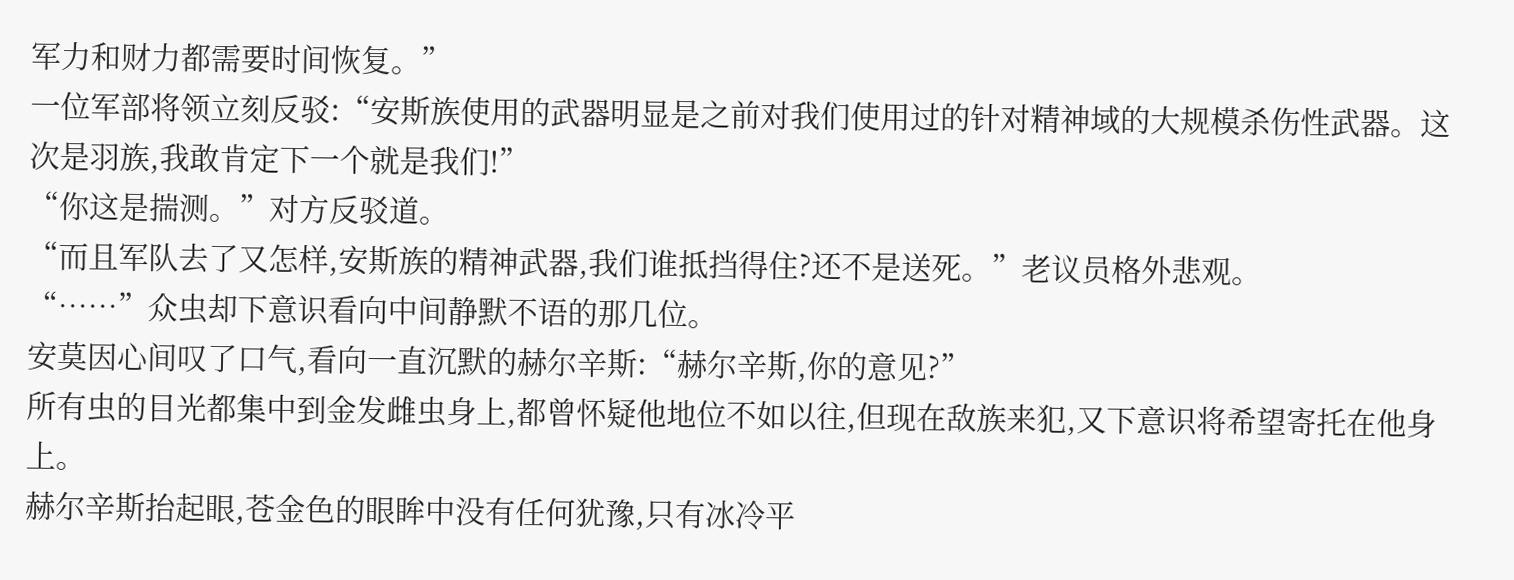军力和财力都需要时间恢复。”
一位军部将领立刻反驳:“安斯族使用的武器明显是之前对我们使用过的针对精神域的大规模杀伤性武器。这次是羽族,我敢肯定下一个就是我们!”
“你这是揣测。”对方反驳道。
“而且军队去了又怎样,安斯族的精神武器,我们谁抵挡得住?还不是送死。”老议员格外悲观。
“……”众虫却下意识看向中间静默不语的那几位。
安莫因心间叹了口气,看向一直沉默的赫尔辛斯:“赫尔辛斯,你的意见?”
所有虫的目光都集中到金发雌虫身上,都曾怀疑他地位不如以往,但现在敌族来犯,又下意识将希望寄托在他身上。
赫尔辛斯抬起眼,苍金色的眼眸中没有任何犹豫,只有冰冷平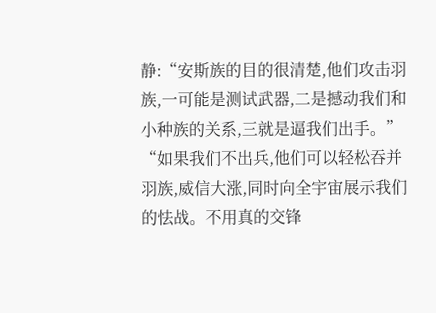静:“安斯族的目的很清楚,他们攻击羽族,一可能是测试武器,二是撼动我们和小种族的关系,三就是逼我们出手。”
“如果我们不出兵,他们可以轻松吞并羽族,威信大涨,同时向全宇宙展示我们的怯战。不用真的交锋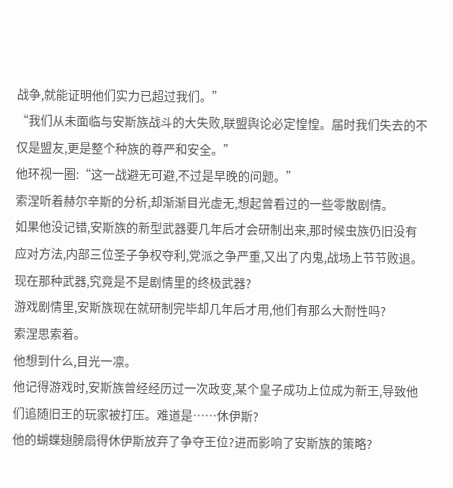战争,就能证明他们实力已超过我们。”
“我们从未面临与安斯族战斗的大失败,联盟舆论必定惶惶。届时我们失去的不仅是盟友,更是整个种族的尊严和安全。”
他环视一圈:“这一战避无可避,不过是早晚的问题。”
索涅听着赫尔辛斯的分析,却渐渐目光虚无,想起曾看过的一些零散剧情。
如果他没记错,安斯族的新型武器要几年后才会研制出来,那时候虫族仍旧没有应对方法,内部三位圣子争权夺利,党派之争严重,又出了内鬼,战场上节节败退。
现在那种武器,究竟是不是剧情里的终极武器?
游戏剧情里,安斯族现在就研制完毕却几年后才用,他们有那么大耐性吗?
索涅思索着。
他想到什么,目光一凛。
他记得游戏时,安斯族曾经经历过一次政变,某个皇子成功上位成为新王,导致他们追随旧王的玩家被打压。难道是……休伊斯?
他的蝴蝶翅膀扇得休伊斯放弃了争夺王位?进而影响了安斯族的策略?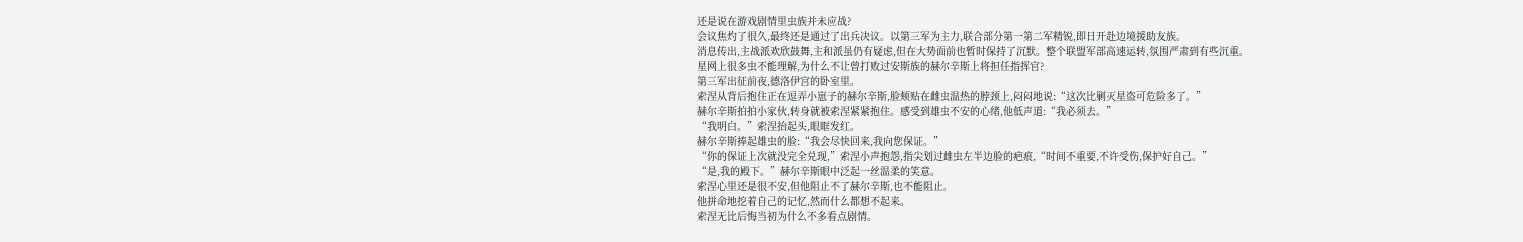还是说在游戏剧情里虫族并未应战?
会议焦灼了很久,最终还是通过了出兵决议。以第三军为主力,联合部分第一第二军精锐,即日开赴边境援助友族。
消息传出,主战派欢欣鼓舞,主和派虽仍有疑虑,但在大势面前也暂时保持了沉默。整个联盟军部高速运转,氛围严肃到有些沉重。
星网上很多虫不能理解,为什么不让曾打败过安斯族的赫尔辛斯上将担任指挥官?
第三军出征前夜,德洛伊宫的卧室里。
索涅从背后抱住正在逗弄小崽子的赫尔辛斯,脸颊贴在雌虫温热的脖颈上,闷闷地说:“这次比剿灭星盗可危险多了。”
赫尔辛斯拍拍小家伙,转身就被索涅紧紧抱住。感受到雄虫不安的心绪,他低声道:“我必须去。”
“我明白。”索涅抬起头,眼眶发红。
赫尔辛斯捧起雄虫的脸:“我会尽快回来,我向您保证。”
“你的保证上次就没完全兑现,”索涅小声抱怨,指尖划过雌虫左半边脸的疤痕,“时间不重要,不许受伤,保护好自己。”
“是,我的殿下。”赫尔辛斯眼中泛起一丝温柔的笑意。
索涅心里还是很不安,但他阻止不了赫尔辛斯,也不能阻止。
他拼命地挖着自己的记忆,然而什么都想不起来。
索涅无比后悔当初为什么不多看点剧情。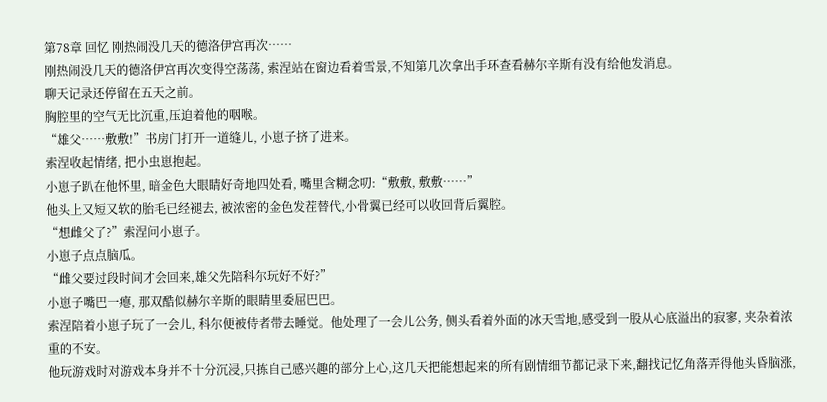第78章 回忆 刚热闹没几天的德洛伊宫再次……
刚热闹没几天的德洛伊宫再次变得空荡荡, 索涅站在窗边看着雪景,不知第几次拿出手环查看赫尔辛斯有没有给他发消息。
聊天记录还停留在五天之前。
胸腔里的空气无比沉重,压迫着他的咽喉。
“雄父……敷敷!”书房门打开一道缝儿, 小崽子挤了进来。
索涅收起情绪, 把小虫崽抱起。
小崽子趴在他怀里, 暗金色大眼睛好奇地四处看, 嘴里含糊念叨:“敷敷, 敷敷……”
他头上又短又软的胎毛已经褪去, 被浓密的金色发茬替代,小骨翼已经可以收回背后翼腔。
“想雌父了?”索涅问小崽子。
小崽子点点脑瓜。
“雌父要过段时间才会回来,雄父先陪科尔玩好不好?”
小崽子嘴巴一瘪, 那双酷似赫尔辛斯的眼睛里委屈巴巴。
索涅陪着小崽子玩了一会儿, 科尔便被侍者带去睡觉。他处理了一会儿公务, 侧头看着外面的冰天雪地,感受到一股从心底溢出的寂寥, 夹杂着浓重的不安。
他玩游戏时对游戏本身并不十分沉浸,只拣自己感兴趣的部分上心,这几天把能想起来的所有剧情细节都记录下来,翻找记忆角落弄得他头昏脑涨,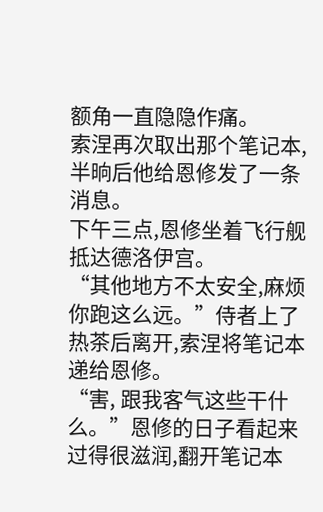额角一直隐隐作痛。
索涅再次取出那个笔记本, 半晌后他给恩修发了一条消息。
下午三点,恩修坐着飞行舰抵达德洛伊宫。
“其他地方不太安全,麻烦你跑这么远。”侍者上了热茶后离开,索涅将笔记本递给恩修。
“害, 跟我客气这些干什么。”恩修的日子看起来过得很滋润,翻开笔记本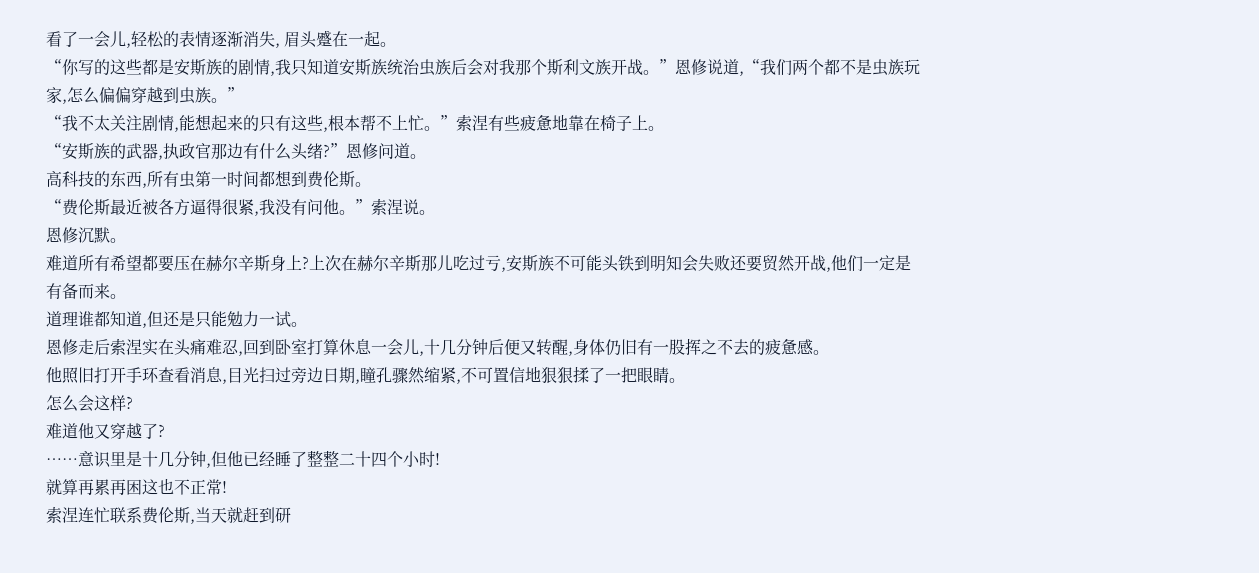看了一会儿,轻松的表情逐渐消失, 眉头蹙在一起。
“你写的这些都是安斯族的剧情,我只知道安斯族统治虫族后会对我那个斯利文族开战。”恩修说道,“我们两个都不是虫族玩家,怎么偏偏穿越到虫族。”
“我不太关注剧情,能想起来的只有这些,根本帮不上忙。”索涅有些疲惫地靠在椅子上。
“安斯族的武器,执政官那边有什么头绪?”恩修问道。
高科技的东西,所有虫第一时间都想到费伦斯。
“费伦斯最近被各方逼得很紧,我没有问他。”索涅说。
恩修沉默。
难道所有希望都要压在赫尔辛斯身上?上次在赫尔辛斯那儿吃过亏,安斯族不可能头铁到明知会失败还要贸然开战,他们一定是有备而来。
道理谁都知道,但还是只能勉力一试。
恩修走后索涅实在头痛难忍,回到卧室打算休息一会儿,十几分钟后便又转醒,身体仍旧有一股挥之不去的疲惫感。
他照旧打开手环查看消息,目光扫过旁边日期,瞳孔骤然缩紧,不可置信地狠狠揉了一把眼睛。
怎么会这样?
难道他又穿越了?
……意识里是十几分钟,但他已经睡了整整二十四个小时!
就算再累再困这也不正常!
索涅连忙联系费伦斯,当天就赶到研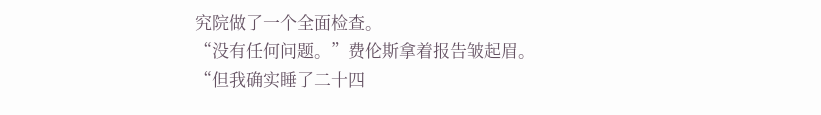究院做了一个全面检查。
“没有任何问题。”费伦斯拿着报告皱起眉。
“但我确实睡了二十四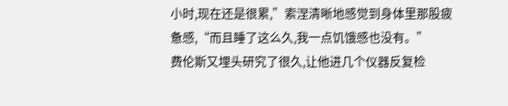小时,现在还是很累,”索涅清晰地感觉到身体里那股疲惫感,“而且睡了这么久,我一点饥饿感也没有。”
费伦斯又埋头研究了很久,让他进几个仪器反复检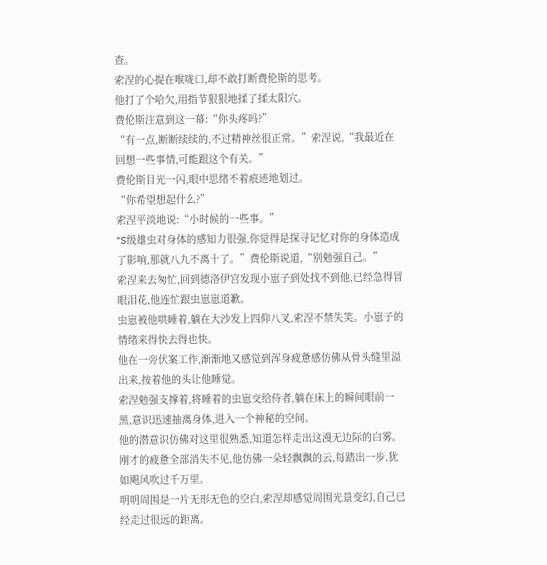查。
索涅的心提在喉咙口,却不敢打断费伦斯的思考。
他打了个哈欠,用指节狠狠地揉了揉太阳穴。
费伦斯注意到这一幕:“你头疼吗?”
“有一点,断断续续的,不过精神丝很正常。”索涅说,“我最近在回想一些事情,可能跟这个有关。”
费伦斯目光一闪,眼中思绪不着痕迹地划过。
“你希望想起什么?”
索涅平淡地说:“小时候的一些事。”
“S级雄虫对身体的感知力很强,你觉得是探寻记忆对你的身体造成了影响,那就八九不离十了。”费伦斯说道,“别勉强自己。”
索涅来去匆忙,回到德洛伊宫发现小崽子到处找不到他,已经急得冒眼泪花,他连忙跟虫崽崽道歉。
虫崽被他哄睡着,躺在大沙发上四仰八叉,索涅不禁失笑。小崽子的情绪来得快去得也快。
他在一旁伏案工作,渐渐地又感觉到浑身疲惫感仿佛从骨头缝里溢出来,按着他的头让他睡觉。
索涅勉强支撑着,将睡着的虫崽交给侍者,躺在床上的瞬间眼前一黑,意识迅速抽离身体,进入一个神秘的空间。
他的潜意识仿佛对这里很熟悉,知道怎样走出这漫无边际的白雾。
刚才的疲惫全部消失不见,他仿佛一朵轻飘飘的云,每踏出一步,犹如飓风吹过千万里。
明明周围是一片无形无色的空白,索涅却感觉周围光景变幻,自己已经走过很远的距离。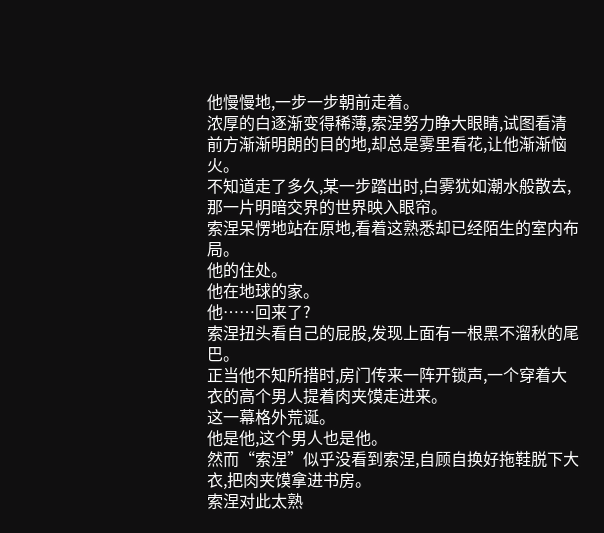他慢慢地,一步一步朝前走着。
浓厚的白逐渐变得稀薄,索涅努力睁大眼睛,试图看清前方渐渐明朗的目的地,却总是雾里看花,让他渐渐恼火。
不知道走了多久,某一步踏出时,白雾犹如潮水般散去,那一片明暗交界的世界映入眼帘。
索涅呆愣地站在原地,看着这熟悉却已经陌生的室内布局。
他的住处。
他在地球的家。
他……回来了?
索涅扭头看自己的屁股,发现上面有一根黑不溜秋的尾巴。
正当他不知所措时,房门传来一阵开锁声,一个穿着大衣的高个男人提着肉夹馍走进来。
这一幕格外荒诞。
他是他,这个男人也是他。
然而“索涅”似乎没看到索涅,自顾自换好拖鞋脱下大衣,把肉夹馍拿进书房。
索涅对此太熟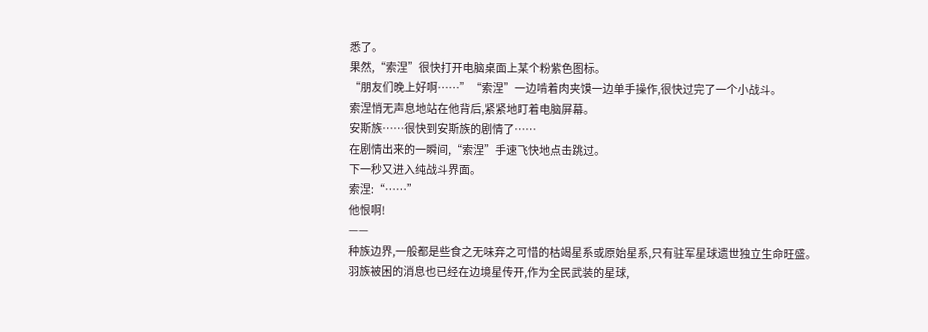悉了。
果然,“索涅”很快打开电脑桌面上某个粉紫色图标。
“朋友们晚上好啊……”“索涅”一边啃着肉夹馍一边单手操作,很快过完了一个小战斗。
索涅悄无声息地站在他背后,紧紧地盯着电脑屏幕。
安斯族……很快到安斯族的剧情了……
在剧情出来的一瞬间,“索涅”手速飞快地点击跳过。
下一秒又进入纯战斗界面。
索涅:“……”
他恨啊!
——
种族边界,一般都是些食之无味弃之可惜的枯竭星系或原始星系,只有驻军星球遗世独立生命旺盛。
羽族被困的消息也已经在边境星传开,作为全民武装的星球,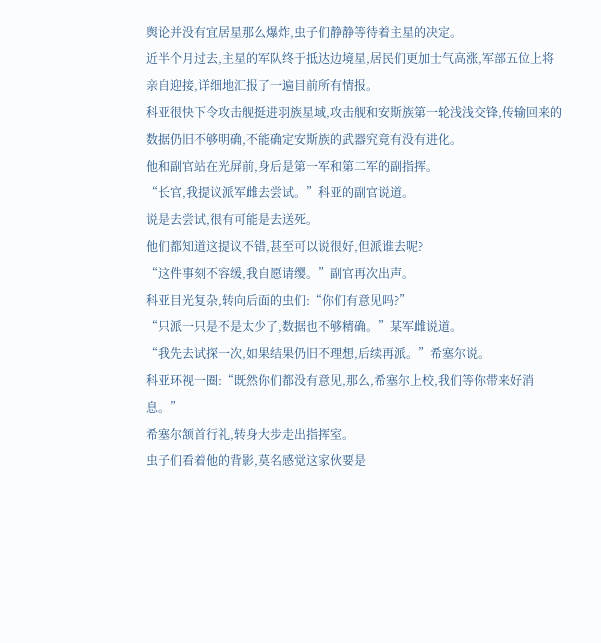舆论并没有宜居星那么爆炸,虫子们静静等待着主星的决定。
近半个月过去,主星的军队终于抵达边境星,居民们更加士气高涨,军部五位上将亲自迎接,详细地汇报了一遍目前所有情报。
科亚很快下令攻击舰挺进羽族星域,攻击舰和安斯族第一轮浅浅交锋,传输回来的数据仍旧不够明确,不能确定安斯族的武器究竟有没有进化。
他和副官站在光屏前,身后是第一军和第二军的副指挥。
“长官,我提议派军雌去尝试。”科亚的副官说道。
说是去尝试,很有可能是去送死。
他们都知道这提议不错,甚至可以说很好,但派谁去呢?
“这件事刻不容缓,我自愿请缨。”副官再次出声。
科亚目光复杂,转向后面的虫们:“你们有意见吗?”
“只派一只是不是太少了,数据也不够精确。”某军雌说道。
“我先去试探一次,如果结果仍旧不理想,后续再派。”希塞尔说。
科亚环视一圈:“既然你们都没有意见,那么,希塞尔上校,我们等你带来好消息。”
希塞尔颔首行礼,转身大步走出指挥室。
虫子们看着他的背影,莫名感觉这家伙要是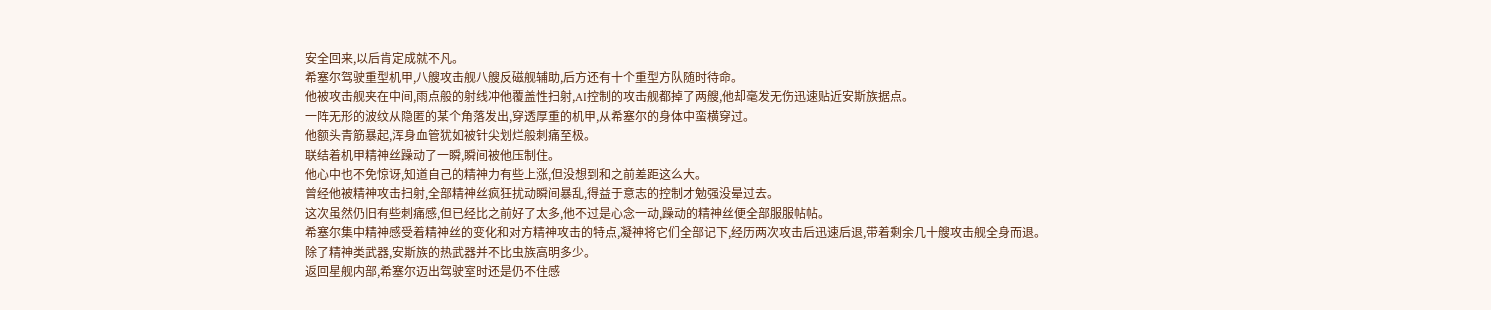安全回来,以后肯定成就不凡。
希塞尔驾驶重型机甲,八艘攻击舰八艘反磁舰辅助,后方还有十个重型方队随时待命。
他被攻击舰夹在中间,雨点般的射线冲他覆盖性扫射,AI控制的攻击舰都掉了两艘,他却毫发无伤迅速贴近安斯族据点。
一阵无形的波纹从隐匿的某个角落发出,穿透厚重的机甲,从希塞尔的身体中蛮横穿过。
他额头青筋暴起,浑身血管犹如被针尖划烂般刺痛至极。
联结着机甲精神丝躁动了一瞬,瞬间被他压制住。
他心中也不免惊讶,知道自己的精神力有些上涨,但没想到和之前差距这么大。
曾经他被精神攻击扫射,全部精神丝疯狂扰动瞬间暴乱,得益于意志的控制才勉强没晕过去。
这次虽然仍旧有些刺痛感,但已经比之前好了太多,他不过是心念一动,躁动的精神丝便全部服服帖帖。
希塞尔集中精神感受着精神丝的变化和对方精神攻击的特点,凝神将它们全部记下,经历两次攻击后迅速后退,带着剩余几十艘攻击舰全身而退。
除了精神类武器,安斯族的热武器并不比虫族高明多少。
返回星舰内部,希塞尔迈出驾驶室时还是仍不住感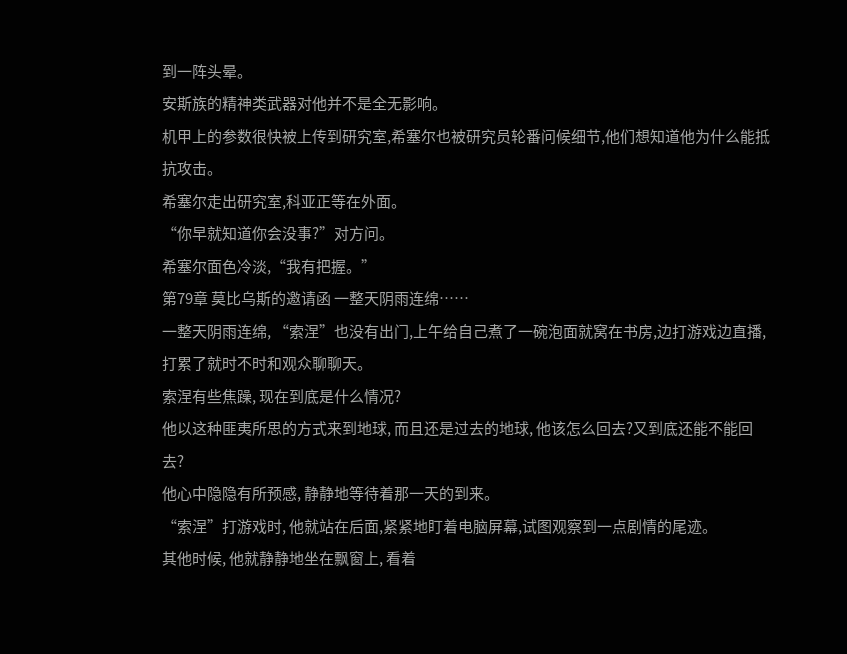到一阵头晕。
安斯族的精神类武器对他并不是全无影响。
机甲上的参数很快被上传到研究室,希塞尔也被研究员轮番问候细节,他们想知道他为什么能抵抗攻击。
希塞尔走出研究室,科亚正等在外面。
“你早就知道你会没事?”对方问。
希塞尔面色冷淡,“我有把握。”
第79章 莫比乌斯的邀请函 一整天阴雨连绵……
一整天阴雨连绵, “索涅”也没有出门,上午给自己煮了一碗泡面就窝在书房,边打游戏边直播, 打累了就时不时和观众聊聊天。
索涅有些焦躁, 现在到底是什么情况?
他以这种匪夷所思的方式来到地球, 而且还是过去的地球, 他该怎么回去?又到底还能不能回去?
他心中隐隐有所预感, 静静地等待着那一天的到来。
“索涅”打游戏时, 他就站在后面,紧紧地盯着电脑屏幕,试图观察到一点剧情的尾迹。
其他时候, 他就静静地坐在飘窗上, 看着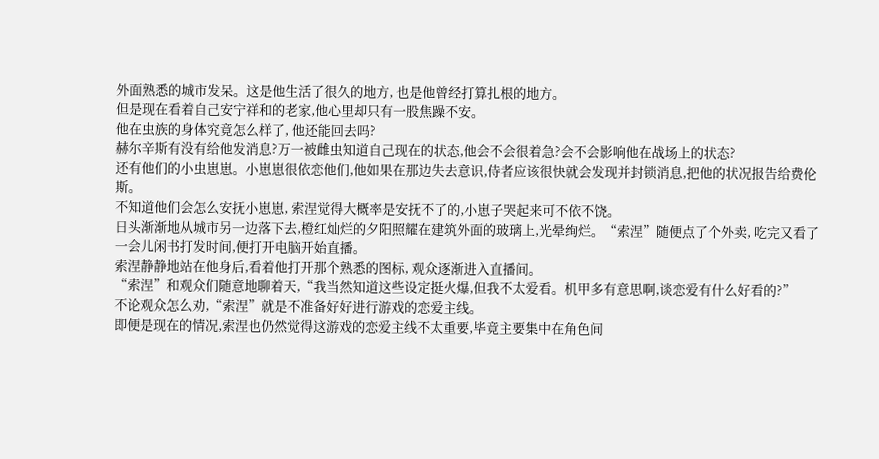外面熟悉的城市发呆。这是他生活了很久的地方, 也是他曾经打算扎根的地方。
但是现在看着自己安宁祥和的老家,他心里却只有一股焦躁不安。
他在虫族的身体究竟怎么样了, 他还能回去吗?
赫尔辛斯有没有给他发消息?万一被雌虫知道自己现在的状态,他会不会很着急?会不会影响他在战场上的状态?
还有他们的小虫崽崽。小崽崽很依恋他们,他如果在那边失去意识,侍者应该很快就会发现并封锁消息,把他的状况报告给费伦斯。
不知道他们会怎么安抚小崽崽, 索涅觉得大概率是安抚不了的,小崽子哭起来可不依不饶。
日头渐渐地从城市另一边落下去,橙红灿烂的夕阳照耀在建筑外面的玻璃上,光晕绚烂。“索涅”随便点了个外卖, 吃完又看了一会儿闲书打发时间,便打开电脑开始直播。
索涅静静地站在他身后,看着他打开那个熟悉的图标, 观众逐渐进入直播间。
“索涅”和观众们随意地聊着天,“我当然知道这些设定挺火爆,但我不太爱看。机甲多有意思啊,谈恋爱有什么好看的?”
不论观众怎么劝,“索涅”就是不准备好好进行游戏的恋爱主线。
即便是现在的情况,索涅也仍然觉得这游戏的恋爱主线不太重要,毕竟主要集中在角色间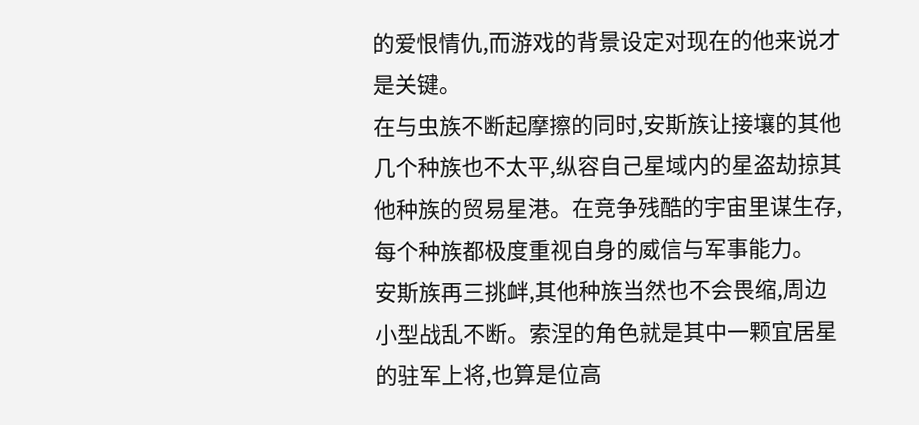的爱恨情仇,而游戏的背景设定对现在的他来说才是关键。
在与虫族不断起摩擦的同时,安斯族让接壤的其他几个种族也不太平,纵容自己星域内的星盗劫掠其他种族的贸易星港。在竞争残酷的宇宙里谋生存,每个种族都极度重视自身的威信与军事能力。
安斯族再三挑衅,其他种族当然也不会畏缩,周边小型战乱不断。索涅的角色就是其中一颗宜居星的驻军上将,也算是位高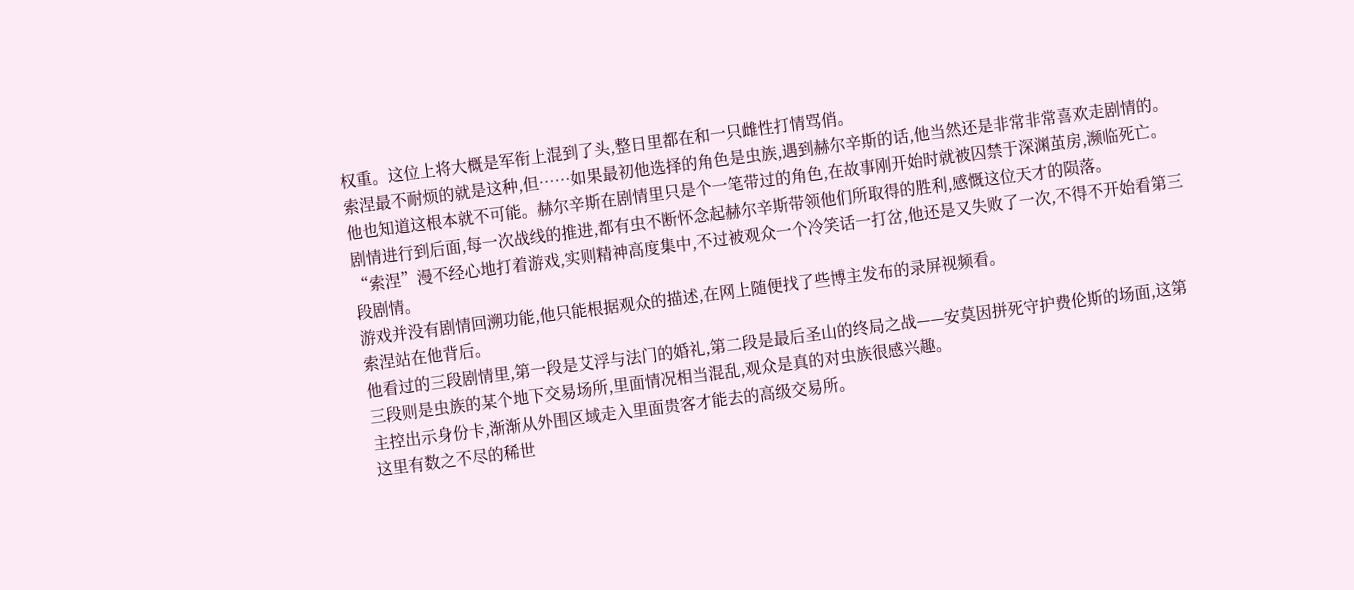权重。这位上将大概是军衔上混到了头,整日里都在和一只雌性打情骂俏。
索涅最不耐烦的就是这种,但……如果最初他选择的角色是虫族,遇到赫尔辛斯的话,他当然还是非常非常喜欢走剧情的。
他也知道这根本就不可能。赫尔辛斯在剧情里只是个一笔带过的角色,在故事刚开始时就被囚禁于深渊茧房,濒临死亡。
剧情进行到后面,每一次战线的推进,都有虫不断怀念起赫尔辛斯带领他们所取得的胜利,感慨这位天才的陨落。
“索涅”漫不经心地打着游戏,实则精神高度集中,不过被观众一个冷笑话一打岔,他还是又失败了一次,不得不开始看第三段剧情。
游戏并没有剧情回溯功能,他只能根据观众的描述,在网上随便找了些博主发布的录屏视频看。
索涅站在他背后。
他看过的三段剧情里,第一段是艾浮与法门的婚礼,第二段是最后圣山的终局之战——安莫因拼死守护费伦斯的场面,这第三段则是虫族的某个地下交易场所,里面情况相当混乱,观众是真的对虫族很感兴趣。
主控出示身份卡,渐渐从外围区域走入里面贵客才能去的高级交易所。
这里有数之不尽的稀世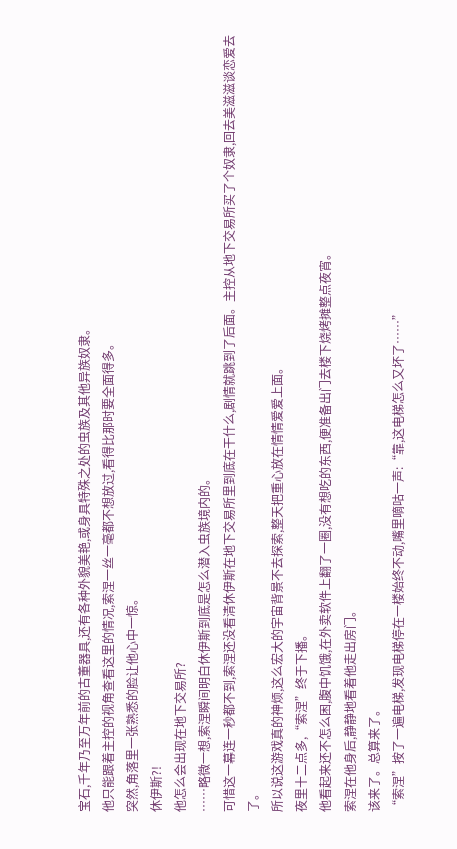宝石,千年乃至万年前的古董器具,还有各种外貌美艳,或身具特殊之处的虫族及其他异族奴隶。
他只能跟着主控的视角查看这里的情况,索涅一丝一毫都不想放过,看得比那时要全面得多。
突然,角落里一张熟悉的脸让他心中一惊。
休伊斯?!
他怎么会出现在地下交易所?
……略微一想,索涅瞬间明白休伊斯到底是怎么潜入虫族境内的。
可惜这一幕连一秒都不到,索涅还没看清休伊斯在地下交易所里到底在干什么,剧情就跳到了后面。主控从地下交易所买了个奴隶,回去美滋滋谈恋爱去了。
所以说这游戏真的神烦,这么宏大的宇宙背景不去探索,整天把重心放在情情爱爱上面。
夜里十二点多,“索涅”终于下播。
他看起来还不怎么困,腹中饥饿,在外卖软件上翻了一圈,没有想吃的东西,便准备出门去楼下烧烤摊整点夜宵。
索涅在他身后,静静地看着他走出房门。
该来了。总算来了。
“索涅”按了一遍电梯,发现电梯停在一楼始终不动,嘴里嘀咕一声:“靠,这电梯怎么又坏了……”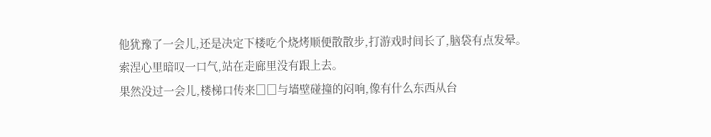他犹豫了一会儿,还是决定下楼吃个烧烤顺便散散步,打游戏时间长了,脑袋有点发晕。
索涅心里暗叹一口气,站在走廊里没有跟上去。
果然没过一会儿,楼梯口传来□□与墙壁碰撞的闷响,像有什么东西从台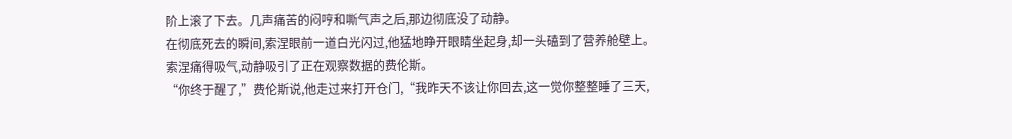阶上滚了下去。几声痛苦的闷哼和嘶气声之后,那边彻底没了动静。
在彻底死去的瞬间,索涅眼前一道白光闪过,他猛地睁开眼睛坐起身,却一头磕到了营养舱壁上。
索涅痛得吸气,动静吸引了正在观察数据的费伦斯。
“你终于醒了,”费伦斯说,他走过来打开仓门,“我昨天不该让你回去,这一觉你整整睡了三天,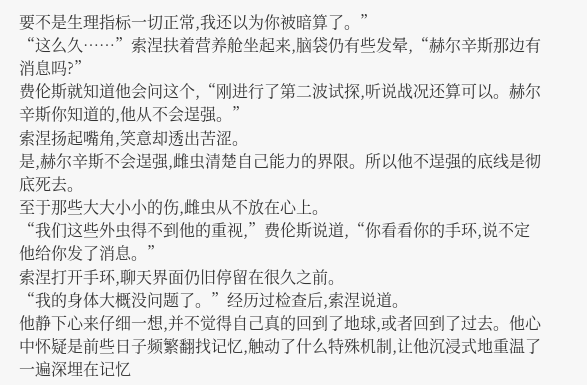要不是生理指标一切正常,我还以为你被暗算了。”
“这么久……”索涅扶着营养舱坐起来,脑袋仍有些发晕,“赫尔辛斯那边有消息吗?”
费伦斯就知道他会问这个,“刚进行了第二波试探,听说战况还算可以。赫尔辛斯你知道的,他从不会逞强。”
索涅扬起嘴角,笑意却透出苦涩。
是,赫尔辛斯不会逞强,雌虫清楚自己能力的界限。所以他不逞强的底线是彻底死去。
至于那些大大小小的伤,雌虫从不放在心上。
“我们这些外虫得不到他的重视,”费伦斯说道,“你看看你的手环,说不定他给你发了消息。”
索涅打开手环,聊天界面仍旧停留在很久之前。
“我的身体大概没问题了。”经历过检查后,索涅说道。
他静下心来仔细一想,并不觉得自己真的回到了地球,或者回到了过去。他心中怀疑是前些日子频繁翻找记忆,触动了什么特殊机制,让他沉浸式地重温了一遍深埋在记忆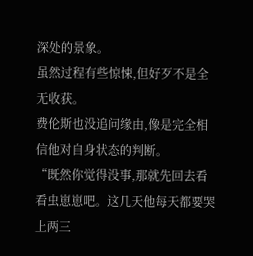深处的景象。
虽然过程有些惊悚,但好歹不是全无收获。
费伦斯也没追问缘由,像是完全相信他对自身状态的判断。
“既然你觉得没事,那就先回去看看虫崽崽吧。这几天他每天都要哭上两三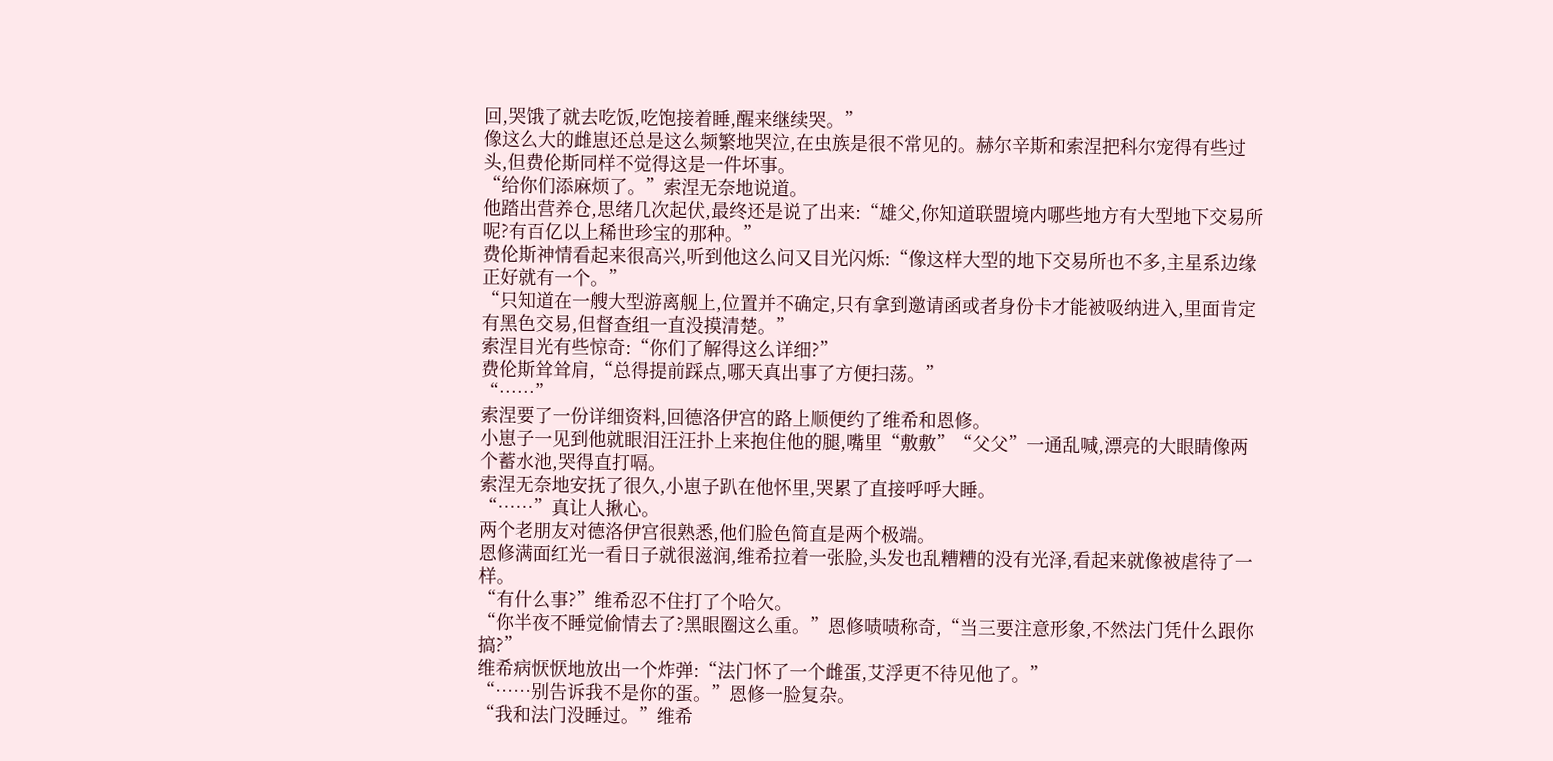回,哭饿了就去吃饭,吃饱接着睡,醒来继续哭。”
像这么大的雌崽还总是这么频繁地哭泣,在虫族是很不常见的。赫尔辛斯和索涅把科尔宠得有些过头,但费伦斯同样不觉得这是一件坏事。
“给你们添麻烦了。”索涅无奈地说道。
他踏出营养仓,思绪几次起伏,最终还是说了出来:“雄父,你知道联盟境内哪些地方有大型地下交易所呢?有百亿以上稀世珍宝的那种。”
费伦斯神情看起来很高兴,听到他这么问又目光闪烁:“像这样大型的地下交易所也不多,主星系边缘正好就有一个。”
“只知道在一艘大型游离舰上,位置并不确定,只有拿到邀请函或者身份卡才能被吸纳进入,里面肯定有黑色交易,但督查组一直没摸清楚。”
索涅目光有些惊奇:“你们了解得这么详细?”
费伦斯耸耸肩,“总得提前踩点,哪天真出事了方便扫荡。”
“……”
索涅要了一份详细资料,回德洛伊宫的路上顺便约了维希和恩修。
小崽子一见到他就眼泪汪汪扑上来抱住他的腿,嘴里“敷敷”“父父”一通乱喊,漂亮的大眼睛像两个蓄水池,哭得直打嗝。
索涅无奈地安抚了很久,小崽子趴在他怀里,哭累了直接呼呼大睡。
“……”真让人揪心。
两个老朋友对德洛伊宫很熟悉,他们脸色简直是两个极端。
恩修满面红光一看日子就很滋润,维希拉着一张脸,头发也乱糟糟的没有光泽,看起来就像被虐待了一样。
“有什么事?”维希忍不住打了个哈欠。
“你半夜不睡觉偷情去了?黑眼圈这么重。”恩修啧啧称奇,“当三要注意形象,不然法门凭什么跟你搞?”
维希病恹恹地放出一个炸弹:“法门怀了一个雌蛋,艾浮更不待见他了。”
“……别告诉我不是你的蛋。”恩修一脸复杂。
“我和法门没睡过。”维希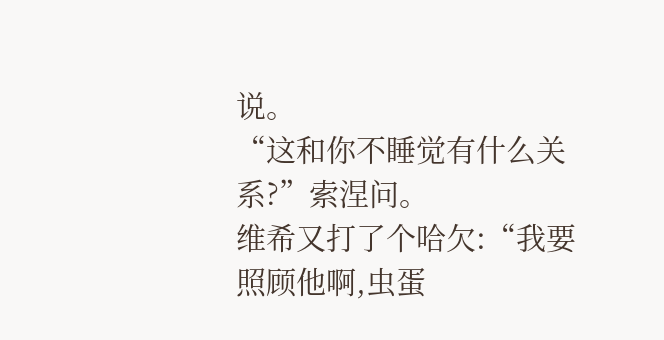说。
“这和你不睡觉有什么关系?”索涅问。
维希又打了个哈欠:“我要照顾他啊,虫蛋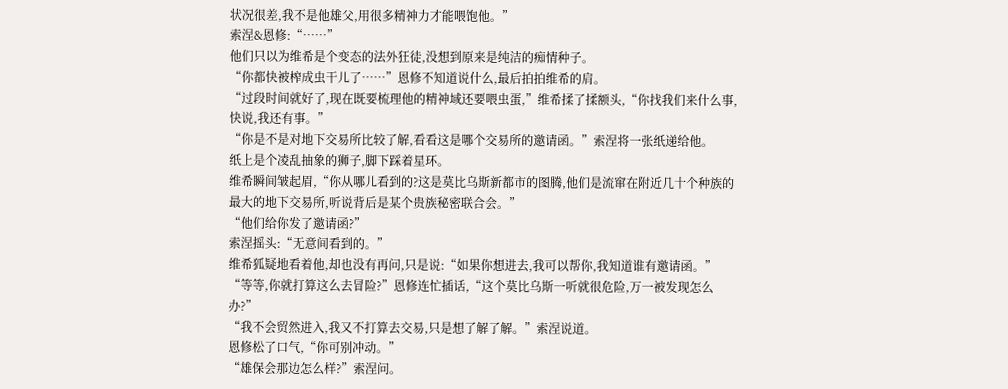状况很差,我不是他雄父,用很多精神力才能喂饱他。”
索涅&恩修:“……”
他们只以为维希是个变态的法外狂徒,没想到原来是纯洁的痴情种子。
“你都快被榨成虫干儿了……”恩修不知道说什么,最后拍拍维希的肩。
“过段时间就好了,现在既要梳理他的精神域还要喂虫蛋,”维希揉了揉额头,“你找我们来什么事,快说,我还有事。”
“你是不是对地下交易所比较了解,看看这是哪个交易所的邀请函。”索涅将一张纸递给他。
纸上是个凌乱抽象的狮子,脚下踩着星环。
维希瞬间皱起眉,“你从哪儿看到的?这是莫比乌斯新都市的图腾,他们是流窜在附近几十个种族的最大的地下交易所,听说背后是某个贵族秘密联合会。”
“他们给你发了邀请函?”
索涅摇头:“无意间看到的。”
维希狐疑地看着他,却也没有再问,只是说:“如果你想进去,我可以帮你,我知道谁有邀请函。”
“等等,你就打算这么去冒险?”恩修连忙插话,“这个莫比乌斯一听就很危险,万一被发现怎么办?”
“我不会贸然进入,我又不打算去交易,只是想了解了解。”索涅说道。
恩修松了口气,“你可别冲动。”
“雄保会那边怎么样?”索涅问。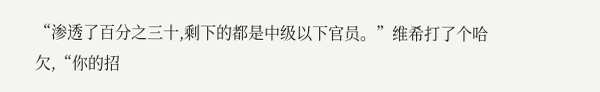“渗透了百分之三十,剩下的都是中级以下官员。”维希打了个哈欠,“你的招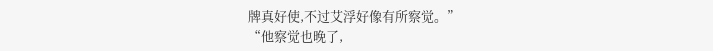牌真好使,不过艾浮好像有所察觉。”
“他察觉也晚了,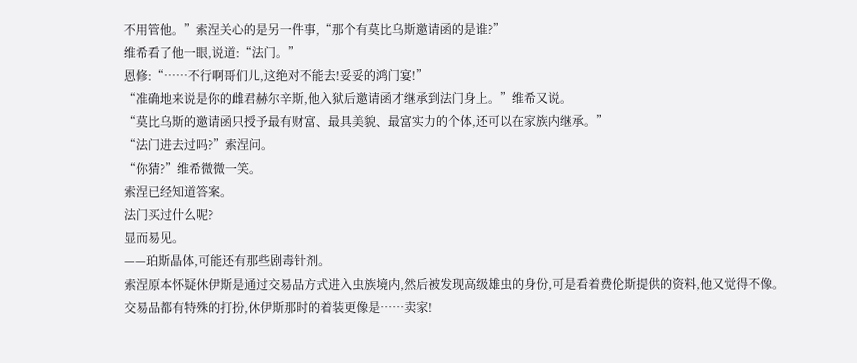不用管他。”索涅关心的是另一件事,“那个有莫比乌斯邀请函的是谁?”
维希看了他一眼,说道:“法门。”
恩修:“……不行啊哥们儿,这绝对不能去!妥妥的鸿门宴!”
“准确地来说是你的雌君赫尔辛斯,他入狱后邀请函才继承到法门身上。”维希又说。
“莫比乌斯的邀请函只授予最有财富、最具美貌、最富实力的个体,还可以在家族内继承。”
“法门进去过吗?”索涅问。
“你猜?”维希微微一笑。
索涅已经知道答案。
法门买过什么呢?
显而易见。
——珀斯晶体,可能还有那些剧毒针剂。
索涅原本怀疑休伊斯是通过交易品方式进入虫族境内,然后被发现高级雄虫的身份,可是看着费伦斯提供的资料,他又觉得不像。
交易品都有特殊的打扮,休伊斯那时的着装更像是……卖家!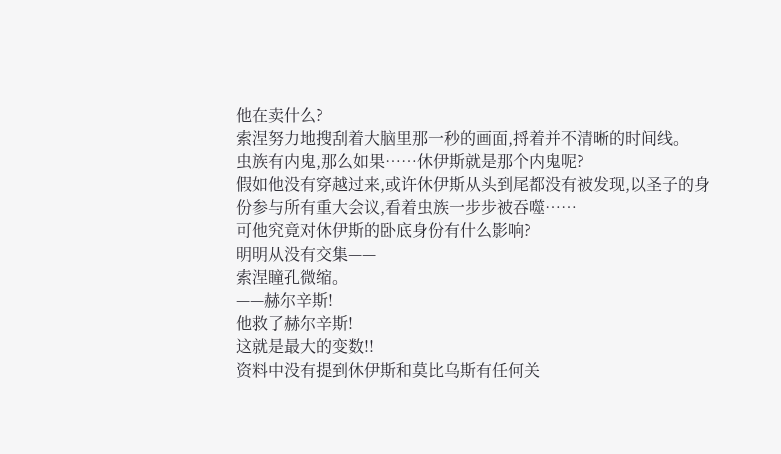他在卖什么?
索涅努力地搜刮着大脑里那一秒的画面,捋着并不清晰的时间线。
虫族有内鬼,那么如果……休伊斯就是那个内鬼呢?
假如他没有穿越过来,或许休伊斯从头到尾都没有被发现,以圣子的身份参与所有重大会议,看着虫族一步步被吞噬……
可他究竟对休伊斯的卧底身份有什么影响?
明明从没有交集——
索涅瞳孔微缩。
——赫尔辛斯!
他救了赫尔辛斯!
这就是最大的变数!!
资料中没有提到休伊斯和莫比乌斯有任何关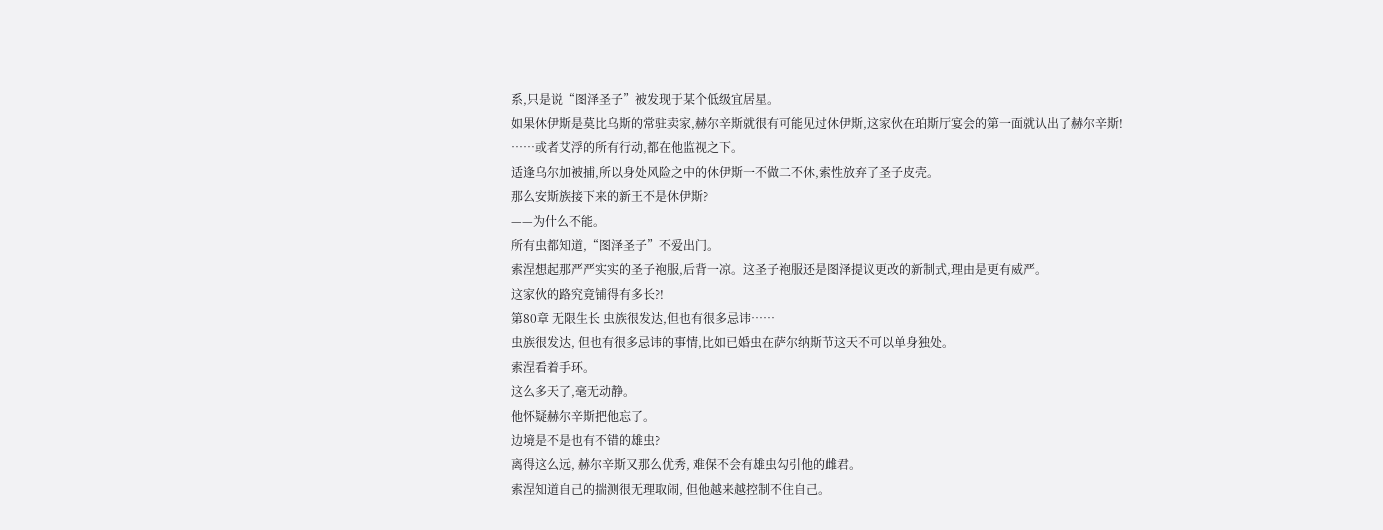系,只是说“图泽圣子”被发现于某个低级宜居星。
如果休伊斯是莫比乌斯的常驻卖家,赫尔辛斯就很有可能见过休伊斯,这家伙在珀斯厅宴会的第一面就认出了赫尔辛斯!
……或者艾浮的所有行动,都在他监视之下。
适逢乌尔加被捕,所以身处风险之中的休伊斯一不做二不休,索性放弃了圣子皮壳。
那么安斯族接下来的新王不是休伊斯?
——为什么不能。
所有虫都知道,“图泽圣子”不爱出门。
索涅想起那严严实实的圣子袍服,后背一凉。这圣子袍服还是图泽提议更改的新制式,理由是更有威严。
这家伙的路究竟铺得有多长?!
第80章 无限生长 虫族很发达,但也有很多忌讳……
虫族很发达, 但也有很多忌讳的事情,比如已婚虫在萨尔纳斯节这天不可以单身独处。
索涅看着手环。
这么多天了,毫无动静。
他怀疑赫尔辛斯把他忘了。
边境是不是也有不错的雄虫?
离得这么远, 赫尔辛斯又那么优秀, 难保不会有雄虫勾引他的雌君。
索涅知道自己的揣测很无理取闹, 但他越来越控制不住自己。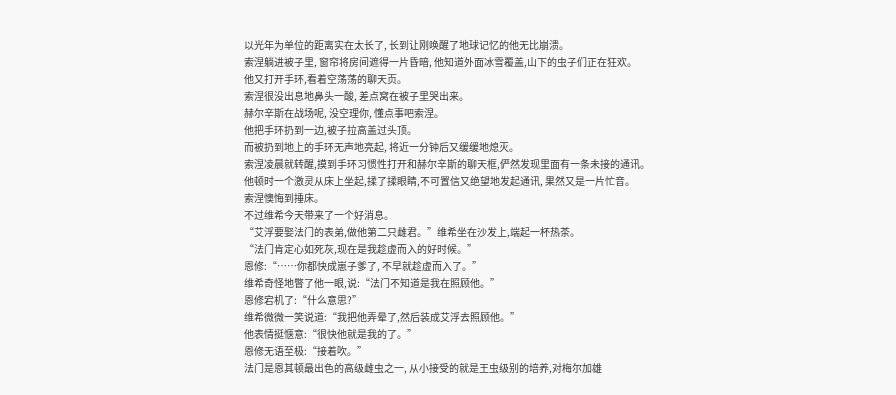以光年为单位的距离实在太长了, 长到让刚唤醒了地球记忆的他无比崩溃。
索涅躺进被子里, 窗帘将房间遮得一片昏暗, 他知道外面冰雪覆盖,山下的虫子们正在狂欢。
他又打开手环,看着空荡荡的聊天页。
索涅很没出息地鼻头一酸, 差点窝在被子里哭出来。
赫尔辛斯在战场呢, 没空理你, 懂点事吧索涅。
他把手环扔到一边,被子拉高盖过头顶。
而被扔到地上的手环无声地亮起, 将近一分钟后又缓缓地熄灭。
索涅凌晨就转醒,摸到手环习惯性打开和赫尔辛斯的聊天框,俨然发现里面有一条未接的通讯。
他顿时一个激灵从床上坐起,揉了揉眼睛,不可置信又绝望地发起通讯, 果然又是一片忙音。
索涅懊悔到捶床。
不过维希今天带来了一个好消息。
“艾浮要娶法门的表弟,做他第二只雌君。”维希坐在沙发上,端起一杯热茶。
“法门肯定心如死灰,现在是我趁虚而入的好时候。”
恩修:“……你都快成崽子爹了, 不早就趁虚而入了。”
维希奇怪地瞥了他一眼,说:“法门不知道是我在照顾他。”
恩修宕机了:“什么意思?”
维希微微一笑说道:“我把他弄晕了,然后装成艾浮去照顾他。”
他表情挺惬意:“很快他就是我的了。”
恩修无语至极:“接着吹。”
法门是恩其顿最出色的高级雌虫之一, 从小接受的就是王虫级别的培养,对梅尔加雄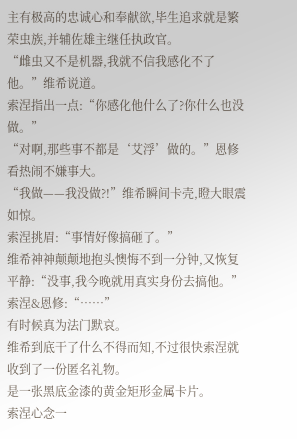主有极高的忠诚心和奉献欲,毕生追求就是繁荣虫族,并辅佐雄主继任执政官。
“雌虫又不是机器,我就不信我感化不了他。”维希说道。
索涅指出一点:“你感化他什么了?你什么也没做。”
“对啊,那些事不都是‘艾浮’做的。”恩修看热闹不嫌事大。
“我做——我没做?!”维希瞬间卡壳,瞪大眼震如惊。
索涅挑眉:“事情好像搞砸了。”
维希神神颠颠地抱头懊悔不到一分钟,又恢复平静:“没事,我今晚就用真实身份去搞他。”
索涅&恩修:“……”
有时候真为法门默哀。
维希到底干了什么不得而知,不过很快索涅就收到了一份匿名礼物。
是一张黑底金漆的黄金矩形金属卡片。
索涅心念一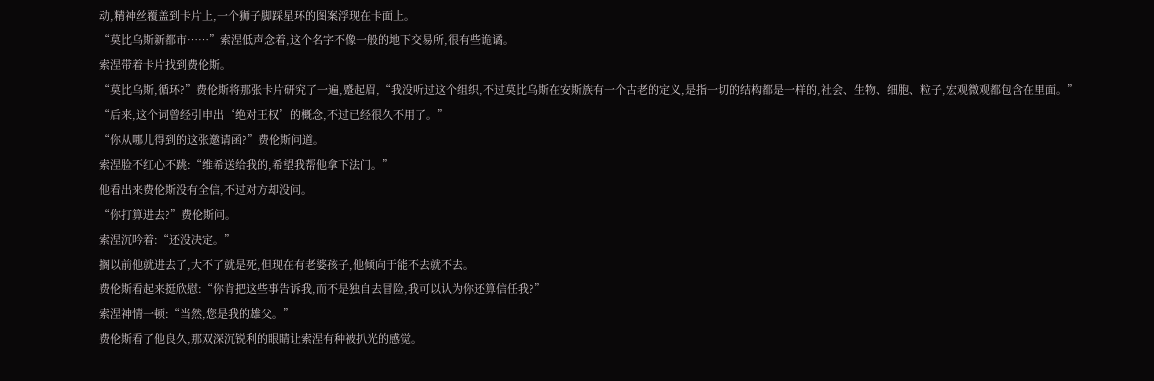动,精神丝覆盖到卡片上,一个狮子脚踩星环的图案浮现在卡面上。
“莫比乌斯新都市……”索涅低声念着,这个名字不像一般的地下交易所,很有些诡谲。
索涅带着卡片找到费伦斯。
“莫比乌斯,循环?”费伦斯将那张卡片研究了一遍,蹙起眉,“我没听过这个组织,不过莫比乌斯在安斯族有一个古老的定义,是指一切的结构都是一样的,社会、生物、细胞、粒子,宏观微观都包含在里面。”
“后来,这个词曾经引申出‘绝对王权’的概念,不过已经很久不用了。”
“你从哪儿得到的这张邀请函?”费伦斯问道。
索涅脸不红心不跳:“维希送给我的,希望我帮他拿下法门。”
他看出来费伦斯没有全信,不过对方却没问。
“你打算进去?”费伦斯问。
索涅沉吟着:“还没决定。”
搁以前他就进去了,大不了就是死,但现在有老婆孩子,他倾向于能不去就不去。
费伦斯看起来挺欣慰:“你肯把这些事告诉我,而不是独自去冒险,我可以认为你还算信任我?”
索涅神情一顿:“当然,您是我的雄父。”
费伦斯看了他良久,那双深沉锐利的眼睛让索涅有种被扒光的感觉。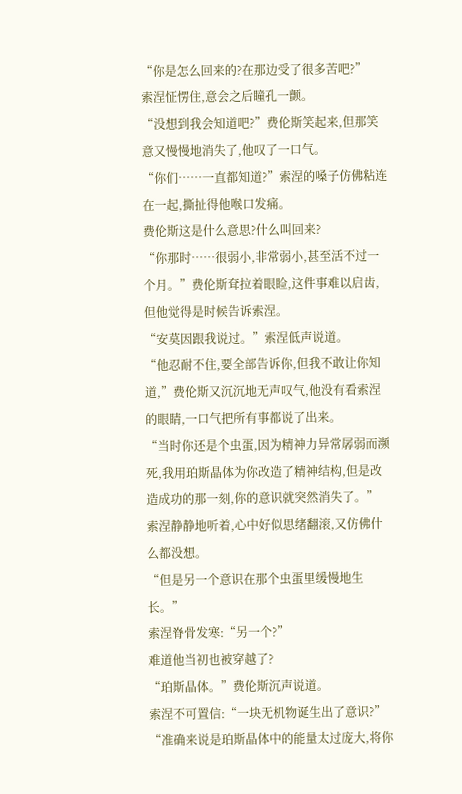“你是怎么回来的?在那边受了很多苦吧?”
索涅怔愣住,意会之后瞳孔一颤。
“没想到我会知道吧?”费伦斯笑起来,但那笑意又慢慢地消失了,他叹了一口气。
“你们……一直都知道?”索涅的嗓子仿佛粘连在一起,撕扯得他喉口发痛。
费伦斯这是什么意思?什么叫回来?
“你那时……很弱小,非常弱小,甚至活不过一个月。”费伦斯耷拉着眼睑,这件事难以启齿,但他觉得是时候告诉索涅。
“安莫因跟我说过。”索涅低声说道。
“他忍耐不住,要全部告诉你,但我不敢让你知道,”费伦斯又沉沉地无声叹气,他没有看索涅的眼睛,一口气把所有事都说了出来。
“当时你还是个虫蛋,因为精神力异常孱弱而濒死,我用珀斯晶体为你改造了精神结构,但是改造成功的那一刻,你的意识就突然消失了。”
索涅静静地听着,心中好似思绪翻滚,又仿佛什么都没想。
“但是另一个意识在那个虫蛋里缓慢地生长。”
索涅脊骨发寒:“另一个?”
难道他当初也被穿越了?
“珀斯晶体。”费伦斯沉声说道。
索涅不可置信:“一块无机物诞生出了意识?”
“准确来说是珀斯晶体中的能量太过庞大,将你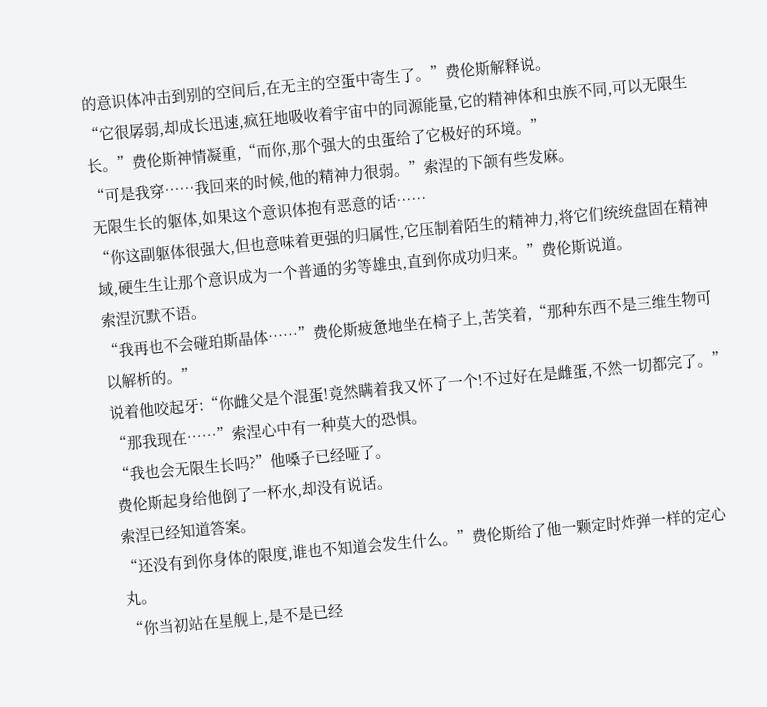的意识体冲击到别的空间后,在无主的空蛋中寄生了。”费伦斯解释说。
“它很孱弱,却成长迅速,疯狂地吸收着宇宙中的同源能量,它的精神体和虫族不同,可以无限生长。”费伦斯神情凝重,“而你,那个强大的虫蛋给了它极好的环境。”
“可是我穿……我回来的时候,他的精神力很弱。”索涅的下颌有些发麻。
无限生长的躯体,如果这个意识体抱有恶意的话……
“你这副躯体很强大,但也意味着更强的归属性,它压制着陌生的精神力,将它们统统盘固在精神域,硬生生让那个意识成为一个普通的劣等雄虫,直到你成功归来。”费伦斯说道。
索涅沉默不语。
“我再也不会碰珀斯晶体……”费伦斯疲惫地坐在椅子上,苦笑着,“那种东西不是三维生物可以解析的。”
说着他咬起牙:“你雌父是个混蛋!竟然瞒着我又怀了一个!不过好在是雌蛋,不然一切都完了。”
“那我现在……”索涅心中有一种莫大的恐惧。
“我也会无限生长吗?”他嗓子已经哑了。
费伦斯起身给他倒了一杯水,却没有说话。
索涅已经知道答案。
“还没有到你身体的限度,谁也不知道会发生什么。”费伦斯给了他一颗定时炸弹一样的定心丸。
“你当初站在星舰上,是不是已经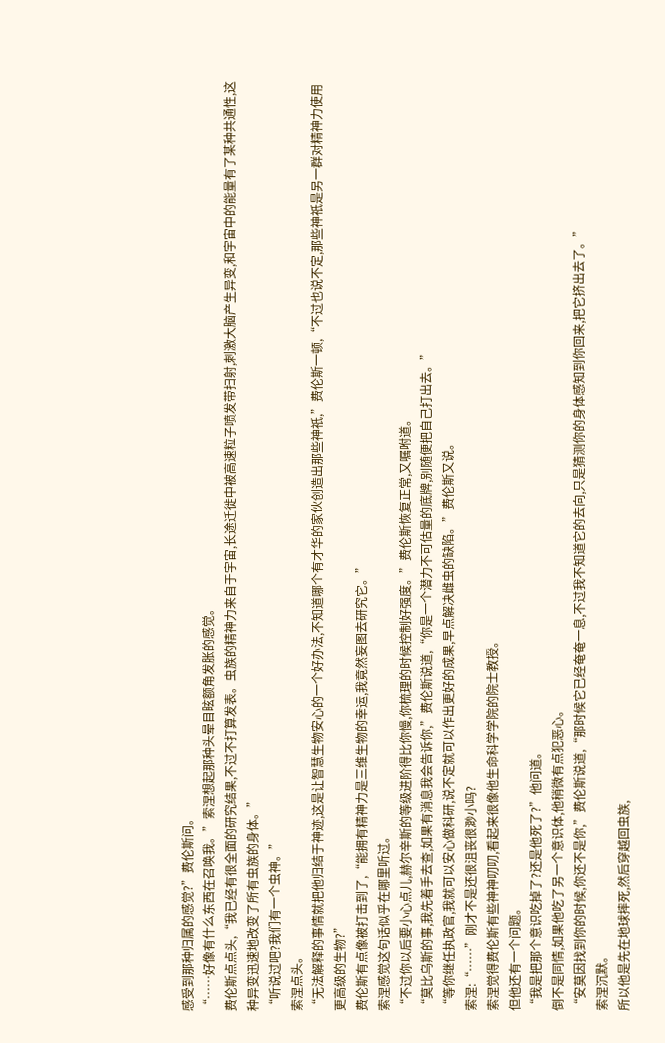感受到那种归属的感觉?”费伦斯问。
“……好像有什么东西在召唤我。”索涅想起那种头晕目眩额角发胀的感觉。
费伦斯点点头,“我已经有很全面的研究结果,不过不打算发表。虫族的精神力来自于宇宙,长途迁徙中被高速粒子喷发带扫射,刺激大脑产生异变,和宇宙中的能量有了某种共通性,这种异变迅速地改变了所有虫族的身体。”
“听说过吧?我们有一个虫神。”
索涅点头。
“无法解释的事情就把他归结于神迹,这是让智慧生物安心的一个好办法,不知道哪个有才华的家伙创造出那些神祇,”费伦斯一顿,“不过也说不定,那些神祇是另一群对精神力使用更高级的生物?”
费伦斯有点像被打击到了,“能拥有精神力是三维生物的幸运,我竟然妄图去研究它。”
索涅感觉这句话似乎在哪里听过。
“不过你以后要小心点儿,赫尔辛斯的等级进阶得比你慢,你梳理的时候控制好强度。”费伦斯恢复正常,又嘱咐道。
“莫比乌斯的事,我先着手去查,如果有消息我会告诉你,”费伦斯说道,“你是一个潜力不可估量的底牌,别随便把自己打出去。”
“等你继任执政官,我就可以安心做科研,说不定就可以作出更好的成果,早点解决雌虫的缺陷。”费伦斯又说。
索涅:“……”刚才不是还很沮丧很渺小吗?
索涅觉得费伦斯有些神神叨叨,看起来很像他生命科学学院的院士教授。
但他还有一个问题。
“我是把那个意识吃掉了?还是他死了?”他问道。
倒不是同情,如果他吃了另一个意识体,他稍微有点犯恶心。
“安莫因找到你的时候,你还不是你,”费伦斯说道,“那时候它已经奄奄一息,不过我不知道它的去向,只是猜测你的身体感知到你回来,把它挤出去了。”
索涅沉默。
所以他是先在地球摔死,然后穿越回虫族,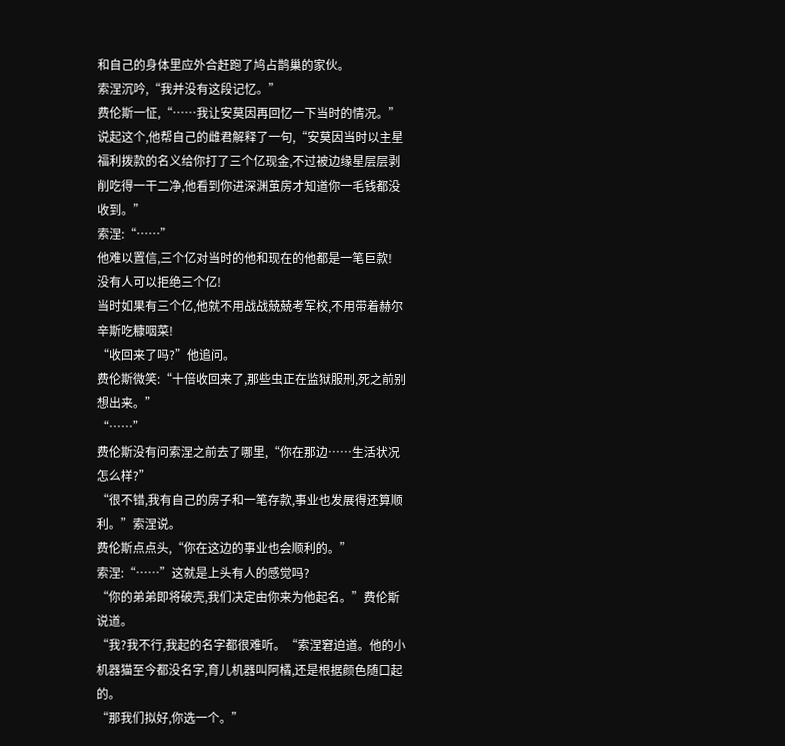和自己的身体里应外合赶跑了鸠占鹊巢的家伙。
索涅沉吟,“我并没有这段记忆。”
费伦斯一怔,“……我让安莫因再回忆一下当时的情况。”
说起这个,他帮自己的雌君解释了一句,“安莫因当时以主星福利拨款的名义给你打了三个亿现金,不过被边缘星层层剥削吃得一干二净,他看到你进深渊茧房才知道你一毛钱都没收到。”
索涅:“……”
他难以置信,三个亿对当时的他和现在的他都是一笔巨款!
没有人可以拒绝三个亿!
当时如果有三个亿,他就不用战战兢兢考军校,不用带着赫尔辛斯吃糠咽菜!
“收回来了吗?”他追问。
费伦斯微笑:“十倍收回来了,那些虫正在监狱服刑,死之前别想出来。”
“……”
费伦斯没有问索涅之前去了哪里,“你在那边……生活状况怎么样?”
“很不错,我有自己的房子和一笔存款,事业也发展得还算顺利。”索涅说。
费伦斯点点头,“你在这边的事业也会顺利的。”
索涅:“……”这就是上头有人的感觉吗?
“你的弟弟即将破壳,我们决定由你来为他起名。”费伦斯说道。
“我?我不行,我起的名字都很难听。“索涅窘迫道。他的小机器猫至今都没名字,育儿机器叫阿橘,还是根据颜色随口起的。
“那我们拟好,你选一个。”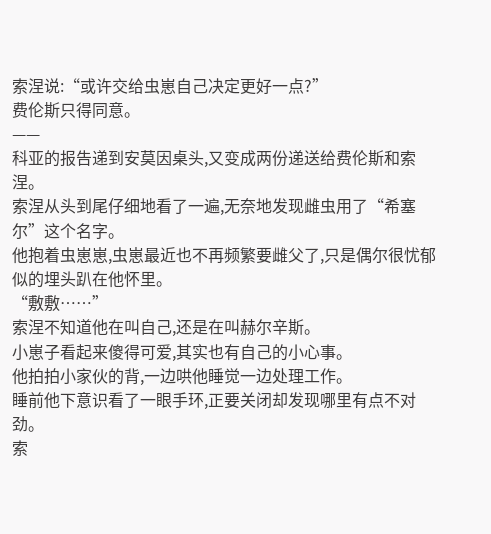索涅说:“或许交给虫崽自己决定更好一点?”
费伦斯只得同意。
——
科亚的报告递到安莫因桌头,又变成两份递送给费伦斯和索涅。
索涅从头到尾仔细地看了一遍,无奈地发现雌虫用了“希塞尔”这个名字。
他抱着虫崽崽,虫崽最近也不再频繁要雌父了,只是偶尔很忧郁似的埋头趴在他怀里。
“敷敷……”
索涅不知道他在叫自己,还是在叫赫尔辛斯。
小崽子看起来傻得可爱,其实也有自己的小心事。
他拍拍小家伙的背,一边哄他睡觉一边处理工作。
睡前他下意识看了一眼手环,正要关闭却发现哪里有点不对劲。
索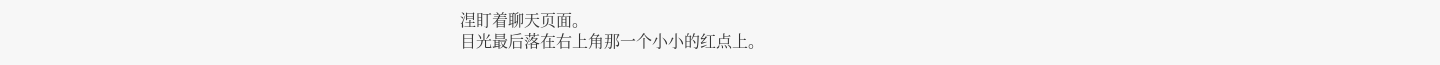涅盯着聊天页面。
目光最后落在右上角那一个小小的红点上。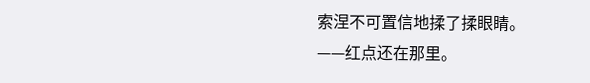索涅不可置信地揉了揉眼睛。
——红点还在那里。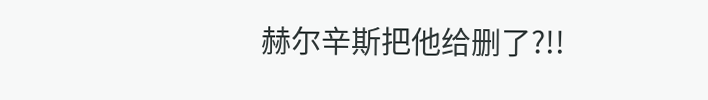赫尔辛斯把他给删了?!!